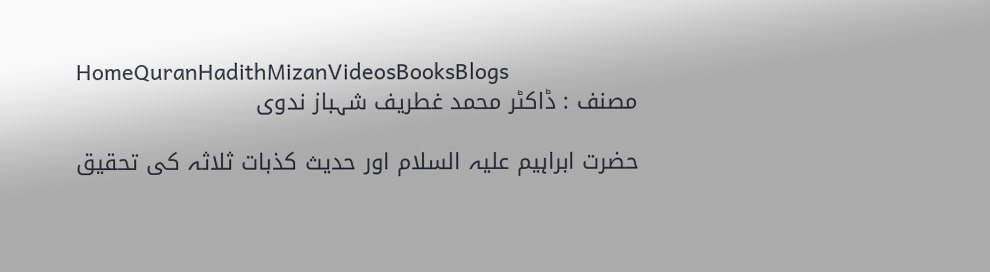HomeQuranHadithMizanVideosBooksBlogs
مصنف : ڈاکٹر محمد غطریف شہباز ندوی

حضرت ابراہیم علیہ السلام اور حدیث کذبات ثلاثہ کی تحقیق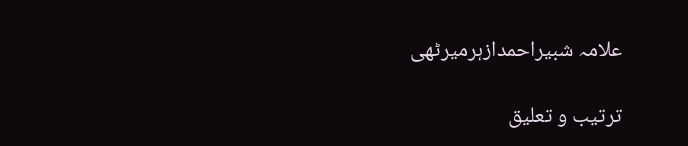علامہ شبیراحمدازہرمیرٹھی

ترتیب و تعلیق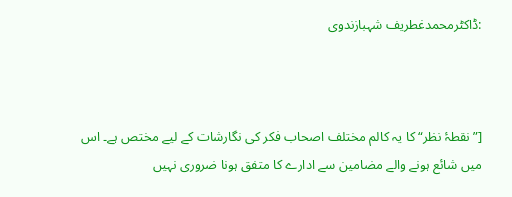:ڈاکٹرمحمدغطریف شہبازندوی



[”نقطۂ نظر“ کا یہ کالم مختلف اصحاب فکر کی نگارشات کے لیے مختص ہے۔ اس میں شائع ہونے والے مضامین سے ادارے کا متفق ہونا ضروری نہیں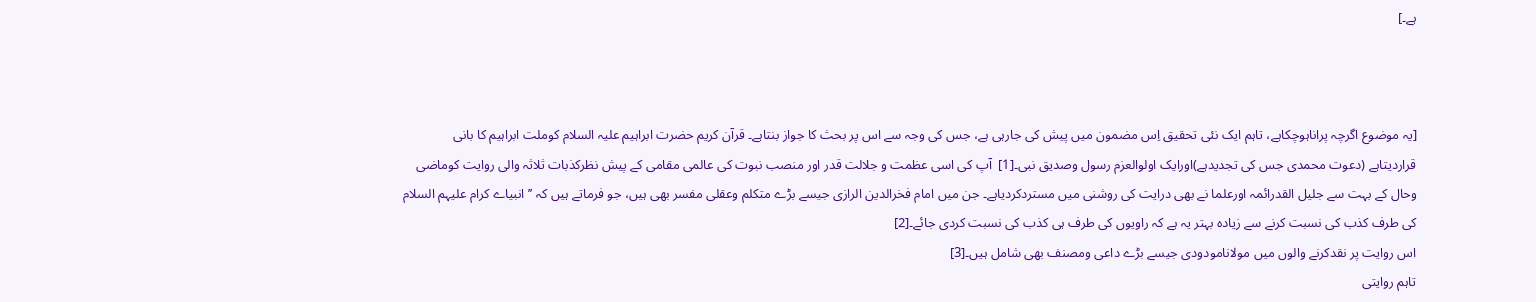ہے۔]



[یہ موضوع اگرچہ پراناہوچکاہے، تاہم ایک نئی تحقیق اِس مضمون میں پیش کی جارہی ہے، جس کی وجہ سے اس پر بحث کا جواز بنتاہے۔ قرآن کریم حضرت ابراہیم علیہ السلام کوملت ابراہیم کا بانی قراردیتاہے (دعوت محمدی جس کی تجدیدہے)اورایک اولوالعزم رسول وصدیق نبی۔[1]  آپ کی اسی عظمت و جلالت قدر اور منصب نبوت کی عالمی مقامی کے پیش نظرکذبات ثلاثہ والی روایت کوماضی وحال کے بہت سے جلیل القدرائمہ اورعلما نے بھی درایت کی روشنی میں مستردکردیاہے۔ جن میں امام فخرالدین الرازی جیسے بڑے متکلم وعقلی مفسر بھی ہیں، جو فرماتے ہیں کہ ’’انبیاے کرام علیہم السلام کی طرف کذب کی نسبت کرنے سے زیادہ بہتر یہ ہے کہ راویوں کی طرف ہی کذب کی نسبت کردی جائے۔[2]
اس روایت پر نقدکرنے والوں میں مولانامودودی جیسے بڑے داعی ومصنف بھی شامل ہیں۔[3]
تاہم روایتی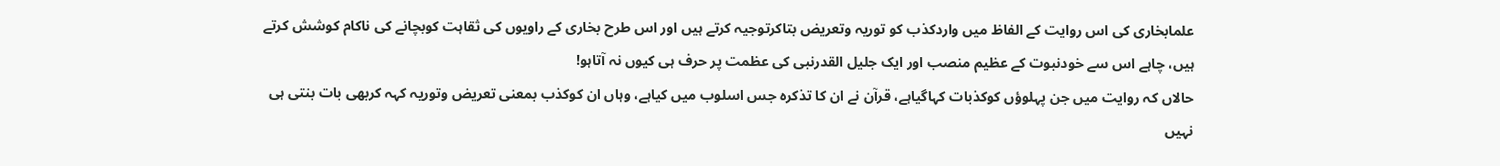علمابخاری کی اس روایت کے الفاظ میں واردکذب کو توریہ وتعریض بتاکرتوجیہ کرتے ہیں اور اس طرح بخاری کے راویوں کی ثقاہت کوبچانے کی ناکام کوشش کرتے ہیں، چاہے اس سے خودنبوت کے عظیم منصب اور ایک جلیل القدرنبی کی عظمت پر حرف ہی کیوں نہ آتاہو!
حالاں کہ روایت میں جن پہلوؤں کوکذبات کہاگیاہے، قرآن نے ان کا تذکرہ جس اسلوب میں کیاہے، وہاں ان کوکذب بمعنی تعریض وتوریہ کہہ کربھی بات بنتی ہی نہیں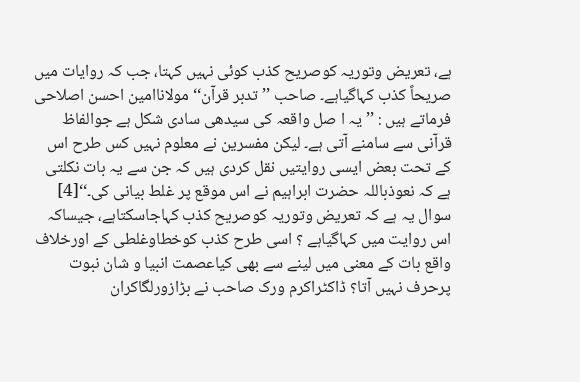ہے، تعریض وتوریہ کوصریح کذب کوئی نہیں کہتا، جب کہ روایات میں صریحاً کذب کہاگیاہے۔ صاحب ’’تدبر قرآن‘‘ مولاناامین احسن اصلاحی فرماتے ہیں : ’’یہ ا صل واقعہ کی سیدھی سادی شکل ہے جوالفاظ قرآنی سے سامنے آتی ہے۔ لیکن مفسرین نے معلوم نہیں کس طرح اس کے تحت بعض ایسی روایتیں نقل کردی ہیں کہ جن سے یہ بات نکلتی ہے کہ نعوذباللہ حضرت ابراہیم نے اس موقع پر غلط بیانی کی۔‘‘[4]
سوال یہ ہے کہ تعریض وتوریہ کوصریح کذب کہاجاسکتاہے، جیساکہ اس روایت میں کہاگیاہے ؟ اسی طرح کذب کوخطاوغلطی کے اورخلاف واقع بات کے معنی میں لینے سے بھی کیاعصمت انبیا و شان نبوت پرحرف نہیں آتا؟ ڈاکٹراکرم ورک صاحب نے بڑازورلگاکران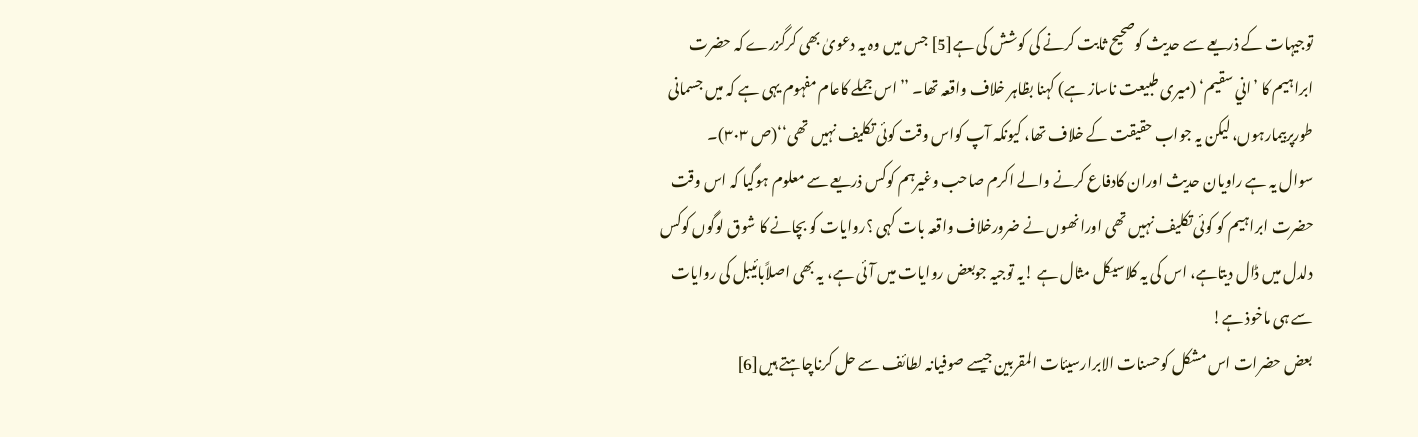توجیہات کے ذریعے سے حدیث کوصحیح ثابت کرنے کی کوشش کی ہے[5] جس میں وہ یہ دعویٰ بھی کرگزرے کہ حضرت ابراہیم کا ’اني سقيم‘ (میری طبیعت ناساز ہے) کہنا بظاہر خلاف واقعہ تھا۔ ’’اس جملے کاعام مفہوم یہی ہے کہ میں جسمانی طورپربیمارہوں، لیکن یہ جواب حقیقت کے خلاف تھا، کیونکہ آپ کواس وقت کوئی تکلیف نہیں تھی‘‘(ص ۳۰۳)۔
سوال یہ ہے راویان حدیث اوران کادفاع کرنے والے اکرم صاحب وغیرہم کوکس ذریعے سے معلوم ہوگیا کہ اس وقت حضرت ابراہیم کو کوئی تکلیف نہیں تھی اورانھوں نے ضرورخلاف واقعہ بات کہی ؟روایات کو بچانے کا شوق لوگوں کوکس دلدل میں ڈال دیتاہے، اس کی یہ کلاسیکل مثال ہے !یہ توجیہ جوبعض روایات میں آئی ہے، یہ بھی اصلاًبائیبل کی روایات سے ہی ماخوذ ہے!
بعض حضرات اس مشکل کوحسنات الابرارسیئات المقربین جیسے صوفیانہ لطائف سے حل کرناچاہتے ہیں[6]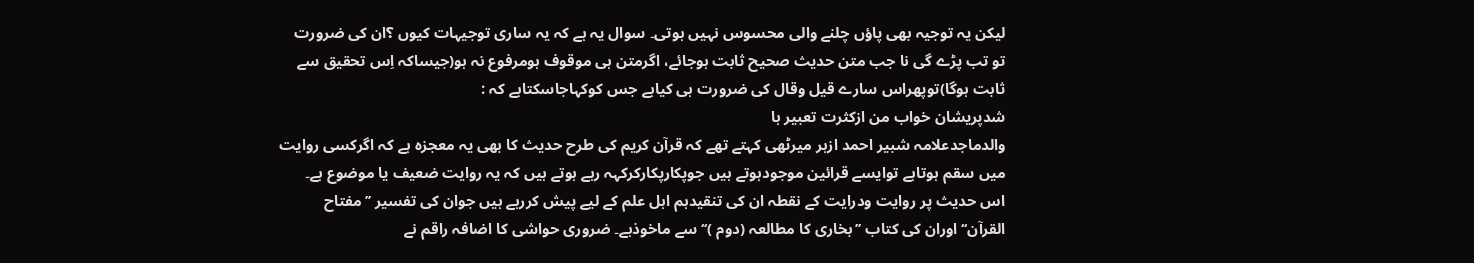لیکن یہ توجیہ بھی پاؤں چلنے والی محسوس نہیں ہوتی۔ سوال یہ ہے کہ یہ ساری توجیہات کیوں ؟ان کی ضرورت تو تب پڑے گی نا جب متن حدیث صحیح ثابت ہوجائے، اگرمتن ہی موقوف ہومرفوع نہ ہو(جیساکہ اِس تحقیق سے ثابت ہوگا)توپھراس سارے قیل وقال کی ضرورت ہی کیاہے جس کوکہاجاسکتاہے کہ :
شدپریشان خواب من ازکثرت تعبیر ہا
والدماجدعلامہ شبیر احمد ازہر میرٹھی کہتے تھے کہ قرآن کریم کی طرح حدیث کا بھی یہ معجزہ ہے کہ اگرکسی روایت میں سقم ہوتاہے توایسے قرائین موجودہوتے ہیں جوپکارپکارکرکہہ رہے ہوتے ہیں کہ یہ روایت ضعیف یا موضوع ہے۔ اس حدیث پر روایت ودرایت کے نقطہ ان کی تنقیدہم اہل علم کے لیے پیش کررہے ہیں جوان کی تفسیر ’’مفتاح القرآن‘‘ اوران کی کتاب ’’بخاری کا مطالعہ (دوم )‘‘سے ماخوذہے۔ ضروری حواشی کا اضافہ راقم نے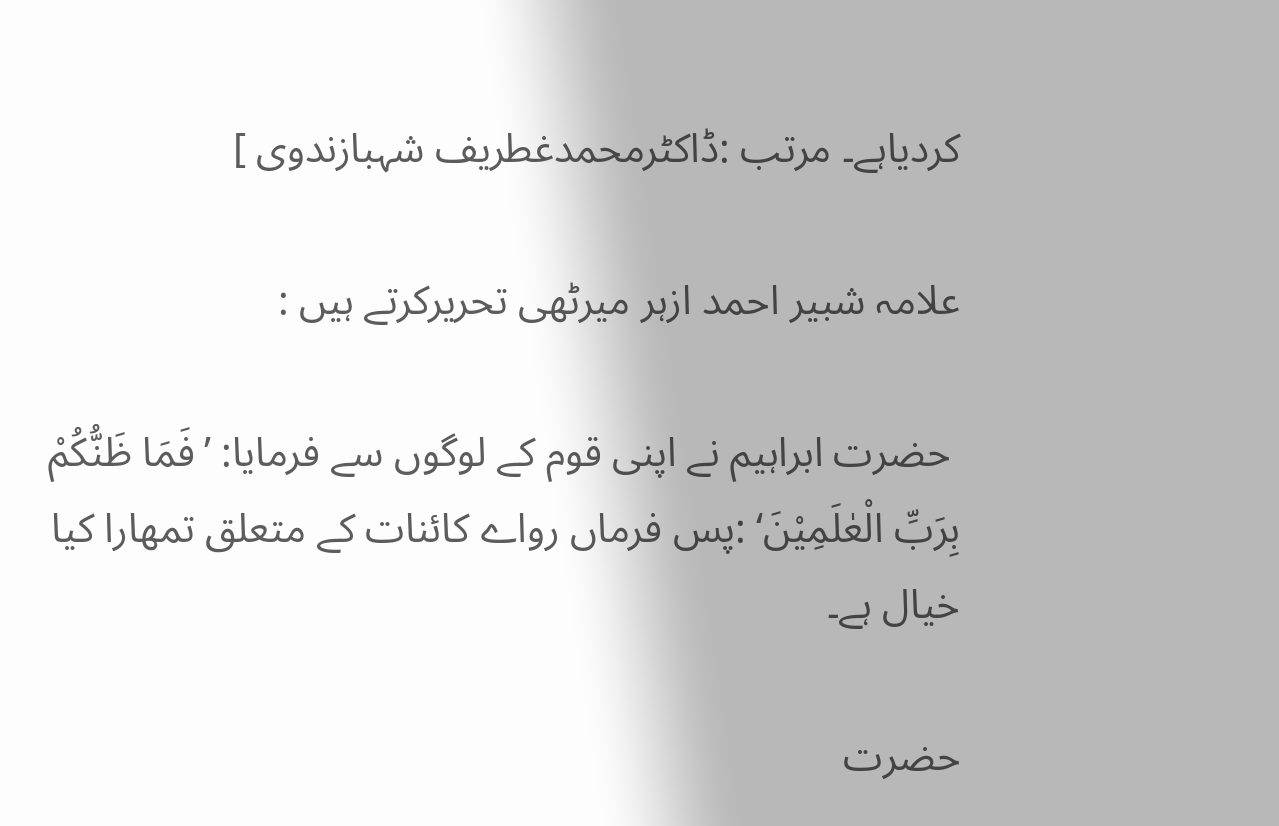کردیاہے۔ مرتب :ڈاکٹرمحمدغطریف شہبازندوی ]

علامہ شبیر احمد ازہر میرٹھی تحریرکرتے ہیں :

 حضرت ابراہیم نے اپنی قوم کے لوگوں سے فرمایا: ’فَمَا ظَنُّكُمْ بِرَبِّ الْعٰلَمِيْنَ‘ :پس فرماں رواے کائنات کے متعلق تمھارا کیا خیال ہے۔

حضرت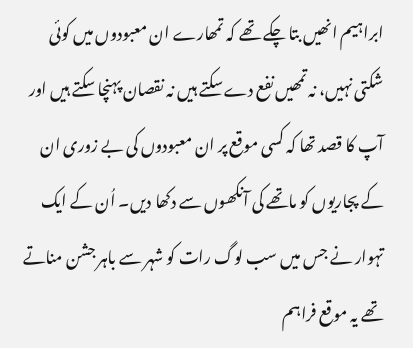ابراہیم انھیں بتا چکے تھے کہ تمھارے ان معبودوں میں کوئی شکتی نہیں، نہ تمھیں نفع دے سکتے ہیں نہ نقصان پہنچا سکتے ہیں اور آپ کا قصد تھا کہ کسی موقع پر ان معبودوں کی بے زوری ان کے پجاریوں کو ماتھے کی آنکھوں سے دکھا دیں۔ اُن کے ایک تہوار نے جس میں سب لوگ رات کو شہر سے باہر جشن مناتے تھے یہ موقع فراہم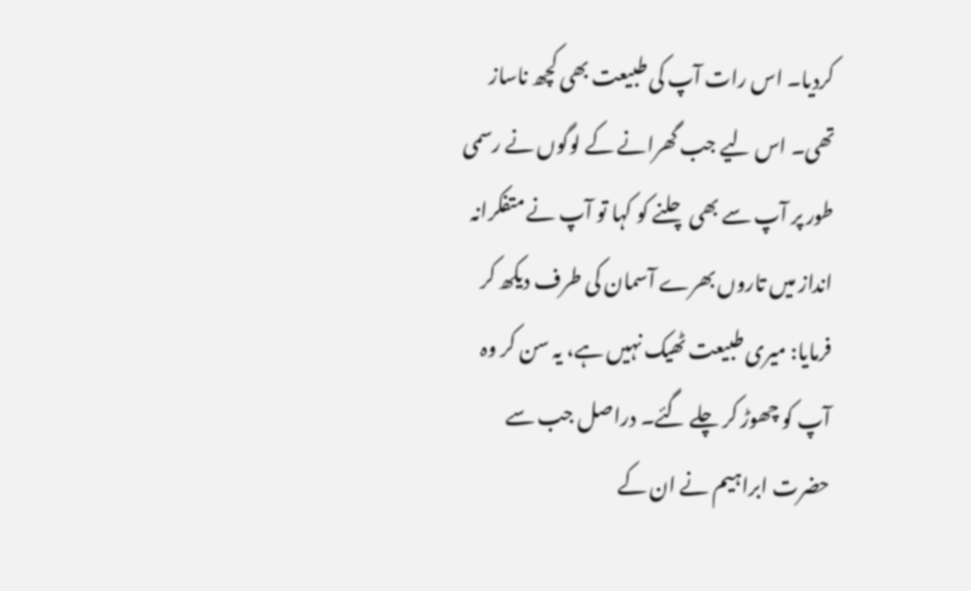کردیا۔ اس رات آپ کی طبیعت بھی کچھ ناساز تھی۔ اس لیے جب گھرانے کے لوگوں نے رسمی طور پر آپ سے بھی چلنے کو کہا تو آپ نے متفکرانہ انداز میں تاروں بھرے آسمان کی طرف دیکھ کر فرمایا: میری طبیعت ٹھیک نہیں ہے، یہ سن کر وہ آپ کو چھوڑ کر چلے گئے۔ دراصل جب سے حضرت ابراہیم نے ان کے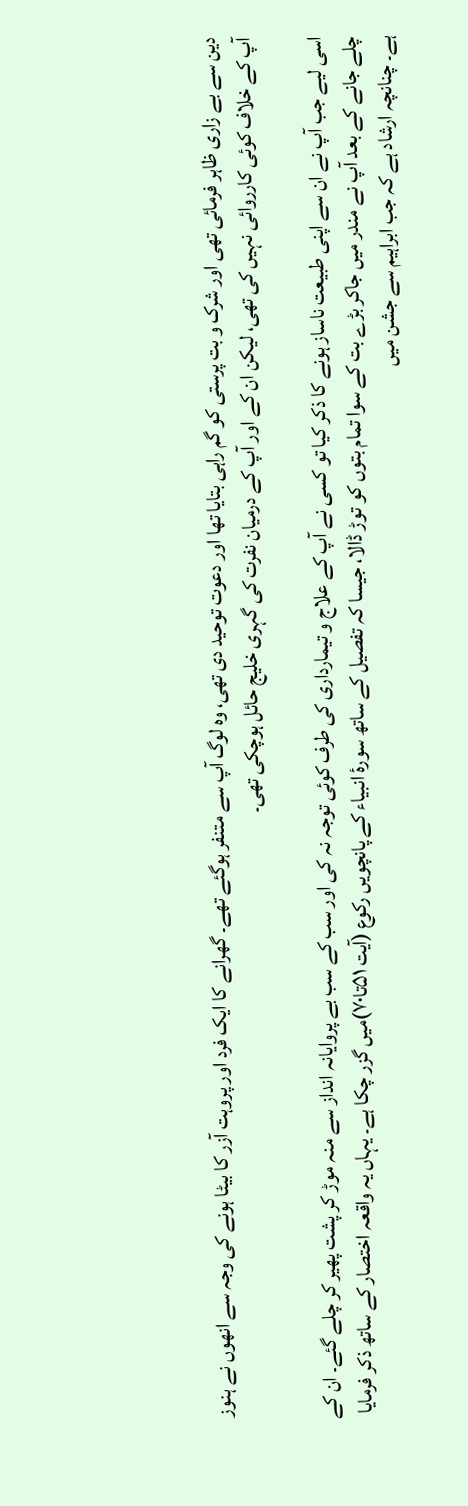دین سے بے زاری ظاہر فرمائی تھی اور شرک و بت پرستی کو گم راہی بتایا تھا اور دعوت توحید دی تھی، وہ لوگ آپ سے متنفر ہوگئے تھے۔ گھرانے کا ایک فرد اور پروہت آزر کا بیٹا ہونے کی وجہ سے انھوں نے ہنوز آپ کے خلاف کوئی کارروائی نہیں کی تھی، لیکن ان کے اور آپ کے درمیان نفرت کی گہری خلیج حائل ہوچکی تھی۔

اسی لیے جب آپ نے ان سے اپنی طبیعت ناساز ہونے کا ذکر کیا تو کسی نے آپ کے علاج و تیمارداری کی طرف کوئی توجہ نہ کی اور سب کے سب بے پروایانہ انداز سے منہ موڑ کر پشت پھیر کر چلے گئے۔ ان کے چلے جانے کے بعد آپ نے مندر میں جاکر بڑے بت کے سوا تمام بتوں کو توڑ ڈالا، جیسا کہ تفصیل کے ساتھ سورۂ انبیاء کے پانچویں رکوع (آیت ۵۱تا۷۰)میں گزر چکا ہے۔ یہاں یہ واقعہ اختصار کے ساتھ ذکر فرمایا ہے۔ چنانچہ ارشاد ہے کہ جب ابراہیم سے جشن میں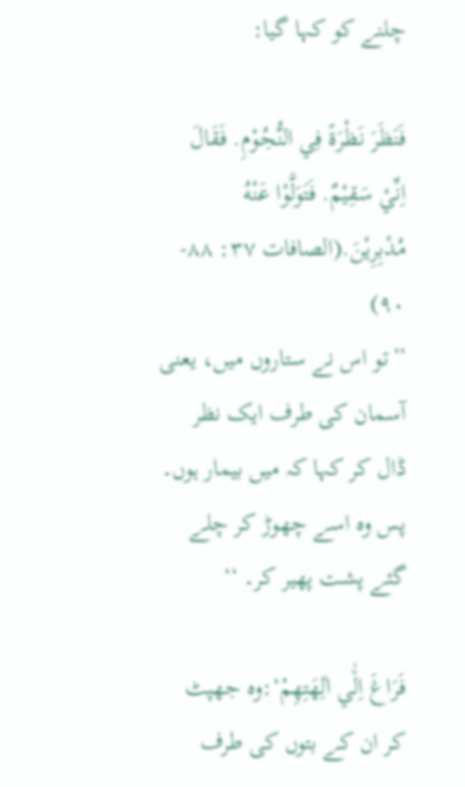چلنے کو کہا گیا:

فَنَظَرَ نَظْرَةً فِي النُّجُوْمِ. فَقَالَ اِنِّيْ سَقِيْمٌ. فَتَوَلَّوْا عَنْهُ مُدْبِرِيْنَ.(الصافات ۳۷: ۸۸- ۹۰)
’’تو اس نے ستاروں میں، یعنی آسمان کی طرف ایک نظر ڈال کر کہا کہ میں بیمار ہوں۔ پس وہ اسے چھوڑ کر چلے گئے پشت پھیر کر۔ ‘‘

فَرَاغَ اِلٰ٘ي اٰلِهَتِهِمْ‘:وہ جھپٹ کر ان کے بتوں کی طرف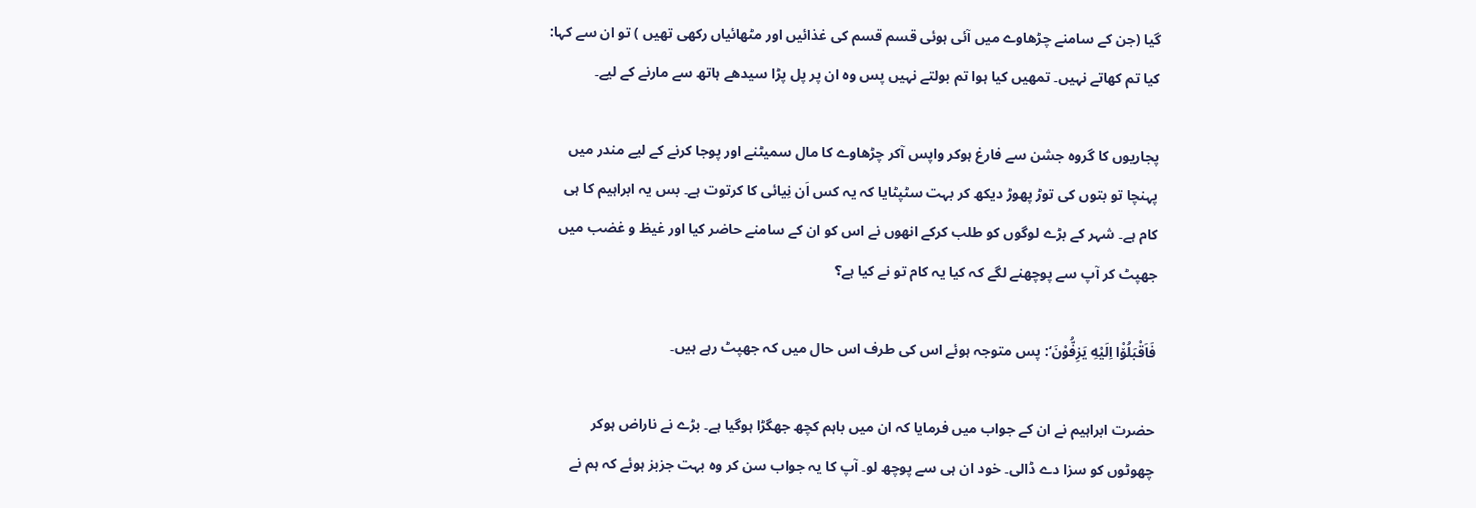گیا (جن کے سامنے چڑھاوے میں آئی ہوئی قسم قسم کی غذائیں اور مٹھائیاں رکھی تھیں ) تو ان سے کہا: کیا تم کھاتے نہیں۔ تمھیں کیا ہوا تم بولتے نہیں پس وہ ان پر پل پڑا سیدھے ہاتھ سے مارنے کے لیے۔

پجاریوں کا گروہ جشن سے فارغ ہوکر واپس آکر چڑھاوے کا مال سمیٹنے اور پوجا کرنے کے لیے مندر میں پہنچا تو بتوں کی توڑ پھوڑ دیکھ کر بہت سٹپٹایا کہ یہ کس اَن نِیائی کا کرتوت ہے۔ بس یہ ابراہیم کا ہی کام ہے۔ شہر کے بڑے لوگوں کو طلب کرکے انھوں نے اس کو ان کے سامنے حاضر کیا اور غیظ و غضب میں جھپٹ کر آپ سے پوچھنے لگے کہ کیا یہ کام تو نے کیا ہے؟

فَاَقْبَلُوْ٘ا اِلَيْهِ يَزِفُّوْنَ‘: پس متوجہ ہوئے اس کی طرف اس حال میں کہ جھپٹ رہے ہیں۔

حضرت ابراہیم نے ان کے جواب میں فرمایا کہ ان میں باہم کچھ جھگڑا ہوگیا ہے۔ بڑے نے ناراض ہوکر چھوٹوں کو سزا دے ڈالی۔ خود ان ہی سے پوچھ لو۔ آپ کا یہ جواب سن کر وہ بہت جزبز ہوئے کہ ہم نے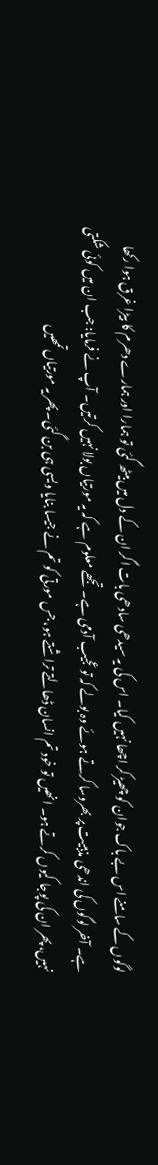لوگوں کے سامنے اس بے باک جوان کو چھیڑ کر اچھا نہیں کیا۔ اس کی یہ سیدھی سادھی بات اگر ان کے دل میں بیٹھ گئی تو ہمارا اور ہمارے دھرم کا بیڑا غرق ہوا رکھا ہے۔ آخر لوگوں کی اندھی مذہبیت پر بھروسا کرتے ہوئے وہ بولے کہ تو عجیب آدمی ہے۔ تجھے معلوم ہے کہ یہ مورتیاں بولا نہیں کرتیں۔ آپ نے فرمایا: جب ان میں کوئی شکتی نہیں، پھر ان کی پوجا کیوں کرتے ہو۔ انھیں تو خود تم انسان ڈھالتے تراشتے ہو، جس مورتی کو تم نے جیسا بنایا ویسی ہی بن گئی۔ پھر یہ مورتیاں تمھیں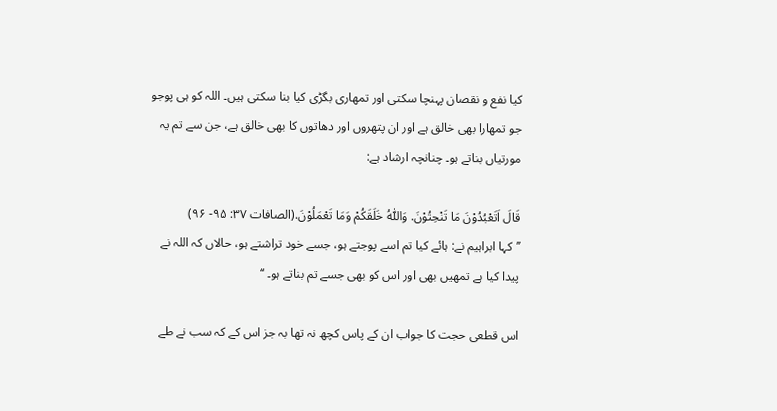کیا نفع و نقصان پہنچا سکتی اور تمھاری بگڑی کیا بنا سکتی ہیں۔ اللہ کو ہی پوجو جو تمھارا بھی خالق ہے اور ان پتھروں اور دھاتوں کا بھی خالق ہے، جن سے تم یہ مورتیاں بناتے ہو۔ چنانچہ ارشاد ہے:

قَالَ اَتَعْبُدُوْنَ مَا تَنْحِتُوْنَ. وَاللّٰهُ خَلَقَكُمْ وَمَا تَعْمَلُوْنَ.(الصافات ۳۷: ۹۵- ۹۶)
’’کہا ابراہیم نے: ہائے کیا تم اسے پوجتے ہو، جسے خود تراشتے ہو، حالاں کہ اللہ نے پیدا کیا ہے تمھیں بھی اور اس کو بھی جسے تم بناتے ہو۔ ‘‘

اس قطعی حجت کا جواب ان کے پاس کچھ نہ تھا بہ جز اس کے کہ سب نے طے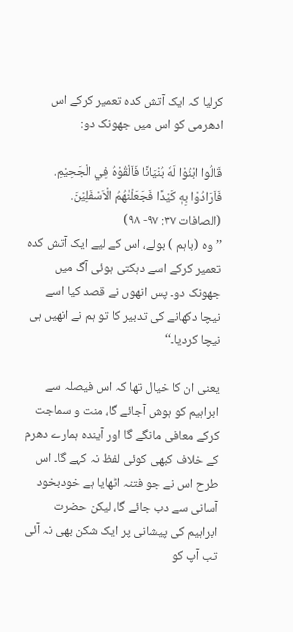کرلیا کہ ایک آتش کدہ تعمیر کرکے اس ادھرمی کو اس میں جھونک دو:

قَالُوا ابْنُوْا لَهٗ بُنْيَانًا فَاَلْقُوْهُ فِي الْجَحِيْمِ. فَاَرَادُوْا بِهٖ كَيْدًا فَجَعَلْنٰهُمُ الْاَسْفَلِيْنَ. (الصافات ۳۷: ۹۷- ۹۸)
’’وہ (باہم ) بولے، اس کے لیے ایک آتش کدہ تعمیر کرکے اسے دہکتی ہوئی آگ میں جھونک دو۔ پس انھوں نے قصد کیا اسے نیچا دکھانے کی تدبیر کا تو ہم نے انھیں ہی نیچا کردیا۔‘‘

یعنی ان کا خیال تھا کہ اس فیصلہ سے ابراہیم کو ہوش آجائے گا، منت و سماجت کرکے معافی مانگے گا اور آیندہ ہمارے دھرم کے خلاف کبھی کوئی لفظ نہ کہے گا۔ اس طرح اس نے جو فتنہ اٹھایا ہے خودبخود آسانی سے دب جائے گا، لیکن حضرت ابراہیم کی پیشانی پر ایک شکن بھی نہ آئی تب آپ کو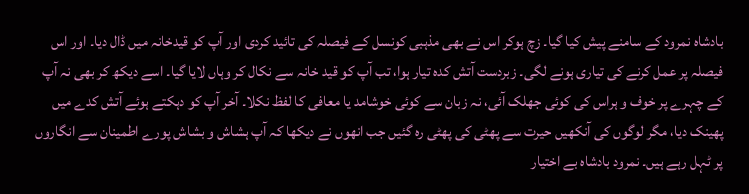بادشاہ نمرود کے سامنے پیش کیا گیا۔ زچ ہوکر اس نے بھی مذہبی کونسل کے فیصلہ کی تائید کردی اور آپ کو قیدخانہ میں ڈال دیا۔ اور اس فیصلہ پر عمل کرنے کی تیاری ہونے لگی۔ زبردست آتش کدہ تیار ہوا، تب آپ کو قید خانہ سے نکال کر وہاں لایا گیا۔ اسے دیکھ کر بھی نہ آپ کے چہرے پر خوف و ہراس کی کوئی جھلک آئی، نہ زبان سے کوئی خوشامد یا معافی کا لفظ نکلا۔ آخر آپ کو دہکتے ہوئے آتش کدے میں پھینک دیا، مگر لوگوں کی آنکھیں حیرت سے پھٹی کی پھٹی رہ گئیں جب انھوں نے دیکھا کہ آپ ہشاش و بشاش پورے اطمینان سے انگاروں پر ٹہل رہے ہیں۔ نمرود بادشاہ بے اختیار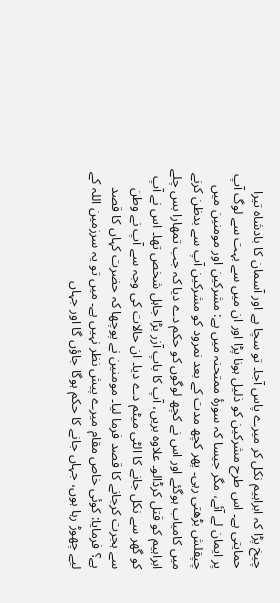چیخ پڑا کہ ابراہیم نکل کر میرے پاس آجا۔ تو سچا ہے اور آسمان کا بادشاہ تیرا حمایتی ہے۔ اس طرح مشرکین کو ذلیل ہونا پڑا اور ان میں سے بہت سے لوگ آپ پر ایمان لے آئے، مگر جیسا کہ سورۂ ممتحنہ میں ہے: مشرکین اور مومنین میں چپقلش بڑھتی رہی۔ پھر کچھ مدت کے بعد نمرود کو مشرکین آپ سے بدظن کرنے میں کامیاب ہوگئے اور اس نے کچھ لوگوں کو حکم دے دیا کہ جب تمھارا بس چلے ابراہیم کو قتل کرڈالو۔ علاوہ بریں، آپ کا باپ آزر بڑا جاہل شخص تھا۔ اس نے آپ کو گھر سے نکل جانے کا الٹی میٹم دے دیا۔ ان حالات کی وجہ سے آپ نے وطن سے ہجرت کرجانے کا قصد فرما لیا۔ مومنین نے پوچھا کہ حضرت کہاں کا قصد ہے؟ فرمایا: کوئی خاص مقام میرے پیش نظر نہیں ہے۔ میں تو یہ سرزمین اللہ کے لیے چھوڑ رہا ہوں، جہاں جانے کا حکم ہوگا جاؤں گا اور جہاں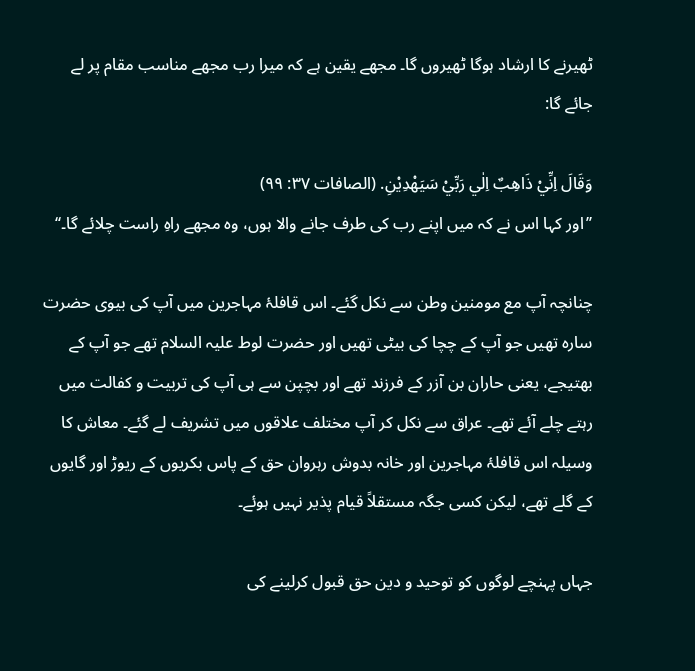ٹھیرنے کا ارشاد ہوگا ٹھیروں گا۔ مجھے یقین ہے کہ میرا رب مجھے مناسب مقام پر لے جائے گا:

وَقَالَ اِنِّيْ ذَاهِبٌ اِلٰي رَبِّيْ سَيَهْدِيْنِ. (الصافات ۳۷: ۹۹)
’’اور کہا اس نے کہ میں اپنے رب کی طرف جانے والا ہوں، وہ مجھے راہِ راست چلائے گا۔‘‘

چنانچہ آپ مع مومنین وطن سے نکل گئے۔ اس قافلۂ مہاجرین میں آپ کی بیوی حضرت سارہ تھیں جو آپ کے چچا کی بیٹی تھیں اور حضرت لوط علیہ السلام تھے جو آپ کے بھتیجے، یعنی حاران بن آزر کے فرزند تھے اور بچپن سے ہی آپ کی تربیت و کفالت میں رہتے چلے آئے تھے۔ عراق سے نکل کر آپ مختلف علاقوں میں تشریف لے گئے۔ معاش کا وسیلہ اس قافلۂ مہاجرین اور خانہ بدوش رہروان حق کے پاس بکریوں کے ریوڑ اور گایوں کے گلے تھے، لیکن کسی جگہ مستقلاً قیام پذیر نہیں ہوئے۔

جہاں پہنچے لوگوں کو توحید و دین حق قبول کرلینے کی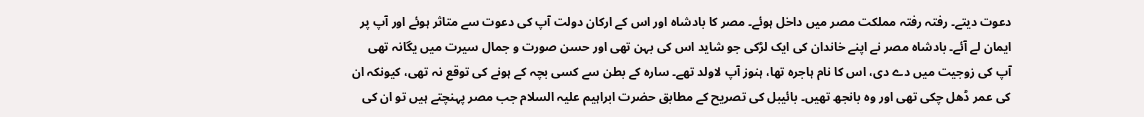دعوت دیتے۔ رفتہ رفتہ مملکت مصر میں داخل ہوئے۔ مصر کا بادشاہ اور اس کے ارکان دولت آپ کی دعوت سے متاثر ہوئے اور آپ پر ایمان لے آئے۔ بادشاہ مصر نے اپنے خاندان کی ایک لڑکی جو شاید اس کی بہن تھی اور حسن صورت و جمال سیرت میں یگانہ تھی آپ کی زوجیت میں دے دی، اس کا نام ہاجرہ تھا، ہنوز آپ لاولد تھے۔ سارہ کے بطن سے کسی بچہ کے ہونے کی توقع نہ تھی، کیونکہ ان کی عمر ڈھل چکی تھی اور وہ بانجھ تھیں۔ بائیبل کی تصریح کے مطابق حضرت ابراہیم علیہ السلام جب مصر پہنچتے ہیں تو ان کی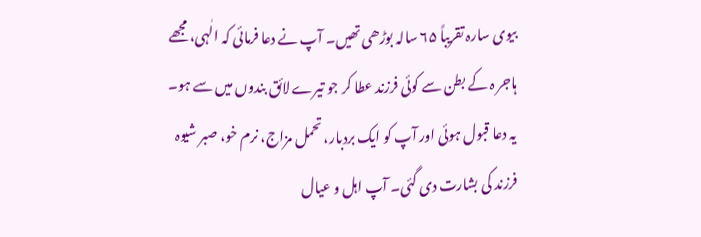بیوی سارہ تقریباً ۶۵ سالہ بوڑھی تھیں۔ آپ نے دعا فرمائی کہ الٰہی، مجھے ہاجر ہ کے بطن سے کوئی فرزند عطا کر جو تیرے لائق بندوں میں سے ہو۔ یہ دعا قبول ہوئی اور آپ کو ایک بردبار، تحمل مزاج، نرم خو، صبر شیوہ فرزند کی بشارت دی گئی۔ آپ اہل و عیال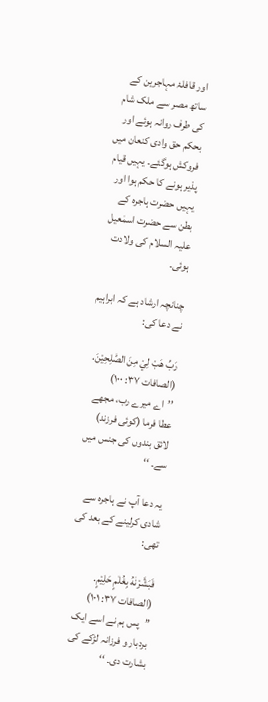اور قافلۂ مہاجرین کے ساتھ مصر سے ملک شام کی طرف روانہ ہوئے اور بحکم حق وادی کنعان میں فروکش ہوگئے۔ یہیں قیام پذیر ہونے کا حکم ہوا اور یہیں حضرت ہاجرہ کے بطن سے حضرت اسمٰعیل علیہ السلام کی ولادت ہوئی۔

چنانچہ ارشاد ہے کہ ابراہیم نے دعا کی:

رَبِّ هَبْ لِيْ مِنَ الصّٰلِحِيْنَ. (الصافات ۳۷: ۱۰۰)
’’اے میرے رب، مجھے عطا فرما (کوئی فرزند) لائق بندوں کی جنس میں سے۔ ‘‘

یہ دعا آپ نے ہاجرہ سے شادی کرلینے کے بعد کی تھی:

فَبَشَّرْنٰهُ بِغُلٰمٍ حَلِيْمٍ. (الصافات ۳۷: ۱۰۱)
’’پس ہم نے اسے ایک بردبار و فرزانہ لڑکے کی بشارت دی۔ ‘‘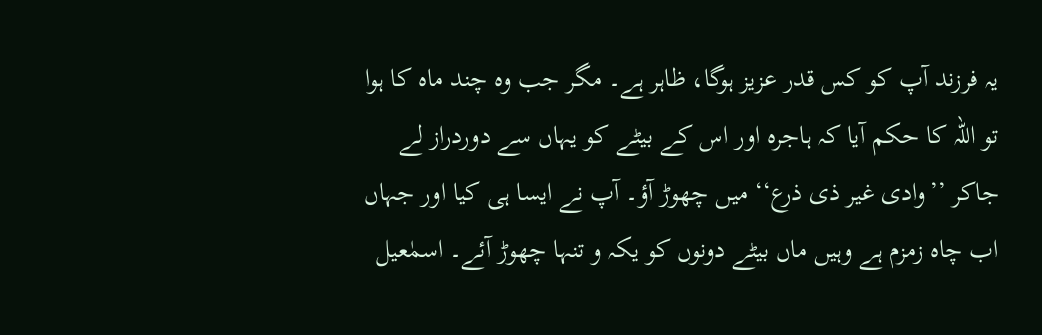یہ فرزند آپ کو کس قدر عزیز ہوگا، ظاہر ہے۔ مگر جب وہ چند ماہ کا ہوا تو اللہ کا حکم آیا کہ ہاجرہ اور اس کے بیٹے کو یہاں سے دوردراز لے جاکر ’’وادی غیر ذی ذرع‘‘ میں چھوڑ آؤ۔ آپ نے ایسا ہی کیا اور جہاں اب چاہ زمزم ہے وہیں ماں بیٹے دونوں کو یکہ و تنہا چھوڑ آئے۔ اسمٰعیل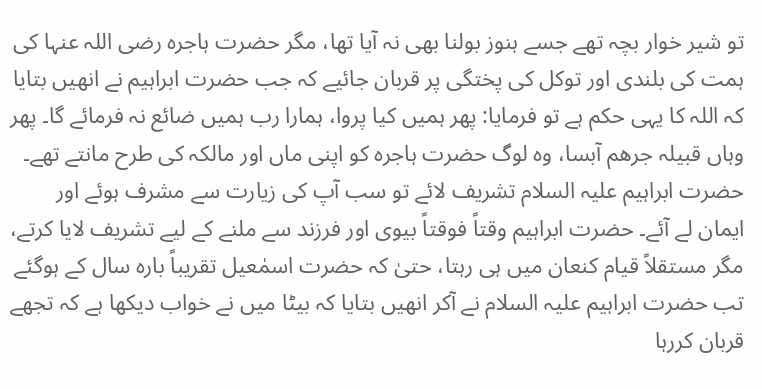تو شیر خوار بچہ تھے جسے ہنوز بولنا بھی نہ آیا تھا، مگر حضرت ہاجرہ رضی اللہ عنہا کی ہمت کی بلندی اور توکل کی پختگی پر قربان جائیے کہ جب حضرت ابراہیم نے انھیں بتایا کہ اللہ کا یہی حکم ہے تو فرمایا: پھر ہمیں کیا پروا، ہمارا رب ہمیں ضائع نہ فرمائے گا۔ پھر وہاں قبیلہ جرھم آبسا، وہ لوگ حضرت ہاجرہ کو اپنی ماں اور مالکہ کی طرح مانتے تھے۔ حضرت ابراہیم علیہ السلام تشریف لائے تو سب آپ کی زیارت سے مشرف ہوئے اور ایمان لے آئے۔ حضرت ابراہیم وقتاً فوقتاً بیوی اور فرزند سے ملنے کے لیے تشریف لایا کرتے، مگر مستقلاً قیام کنعان میں ہی رہتا، حتیٰ کہ حضرت اسمٰعیل تقریباً بارہ سال کے ہوگئے تب حضرت ابراہیم علیہ السلام نے آکر انھیں بتایا کہ بیٹا میں نے خواب دیکھا ہے کہ تجھے قربان کررہا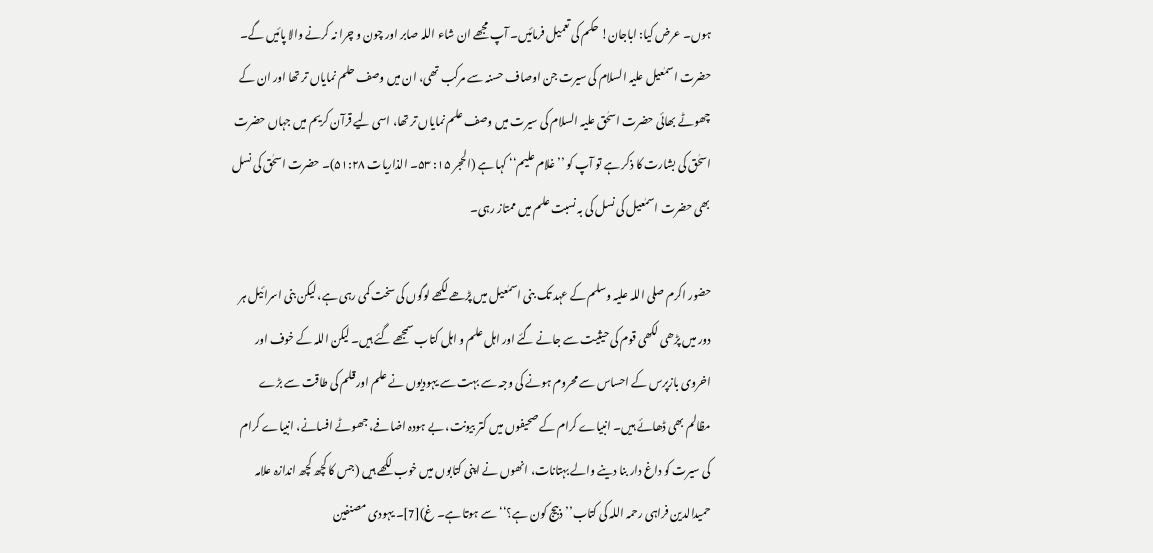ہوں۔ عرض کیا: اباجان! حکم کی تعمیل فرمائیں۔ آپ مجھے ان شاء اللہ صابر اور چون و چرا نہ کرنے والا پائیں گے۔ حضرت اسمٰعیل علیہ السلام کی سیرت جن اوصاف حسنہ سے مرکب تھی، ان میں وصف حلم نمایاں تر تھا اور ان کے چھوٹے بھائی حضرت اسحٰق علیہ السلام کی سیرت میں وصف علم نمایاں تر تھا، اسی لیے قرآن کریم میں جہاں حضرت اسحٰق کی بشارت کا ذکر ہے تو آپ کو ’’غلام علیم‘‘ کہا ہے (الحجر ۱۵: ۵۳۔ الذاریات ۵۱:۲۸)۔ حضرت اسحٰق کی نسل بھی حضرت اسمٰعیل کی نسل کی بہ نسبت علم میں ممتاز رہی۔

حضور اکرم صلی اللہ علیہ وسلم کے عہد تک بنی اسمٰعیل میں پڑھے لکھے لوگوں کی سخت کمی رہی ہے، لیکن بنی اسرائیل ہر دور میں پڑھی لکھی قوم کی حیثیت سے جانے گئے اور اہل علم و اہل کتاب سمجھے گئے ہیں۔ لیکن اللہ کے خوف اور اخروی بازپرس کے احساس سے محروم ہونے کی وجہ سے بہت سے یہودیوں نے علم اور قلم کی طاقت سے بڑے مظالم بھی ڈھائے ہیں۔ انبیاے کرام کے صحیفوں میں کتر بیونت، بے ہودہ اضافے، جھوٹے افسانے، انبیاے کرام کی سیرت کو داغ دار بنا دینے والے بہتانات، انھوں نے اپنی کتابوں میں خوب لکھے ہیں (جس کا کچھ کچھ اندازہ علامہ حمیدالدین فراہی رحمہ اللہ کی کتاب’’ذبیج کون ہے؟‘‘ سے ہوتا ہے۔ غ)[7]۔ یہودی مصنفین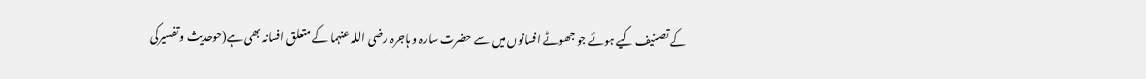کے تصنیف کیے ہوئے جو جھوٹے افسانوں میں سے حضرت سارہ و ہاجرہ رضی اللہ عنہما کے متعلق افسانہ بھی ہے(حوحدیث و تفسیرکی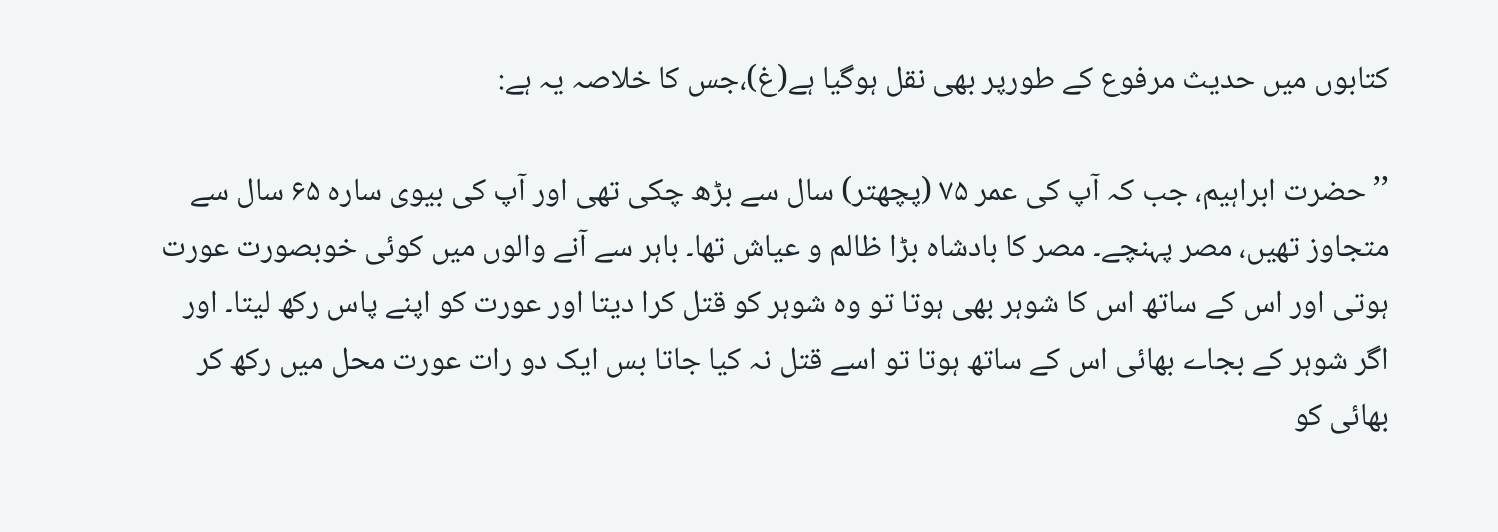کتابوں میں حدیث مرفوع کے طورپر بھی نقل ہوگیا ہے(غ)،جس کا خلاصہ یہ ہے:

’’حضرت ابراہیم، جب کہ آپ کی عمر ۷۵ (پچھتر) سال سے بڑھ چکی تھی اور آپ کی بیوی سارہ ۶۵ سال سے متجاوز تھیں، مصر پہنچے۔ مصر کا بادشاہ بڑا ظالم و عیاش تھا۔ باہر سے آنے والوں میں کوئی خوبصورت عورت ہوتی اور اس کے ساتھ اس کا شوہر بھی ہوتا تو وہ شوہر کو قتل کرا دیتا اور عورت کو اپنے پاس رکھ لیتا۔ اور اگر شوہر کے بجاے بھائی اس کے ساتھ ہوتا تو اسے قتل نہ کیا جاتا بس ایک دو رات عورت محل میں رکھ کر بھائی کو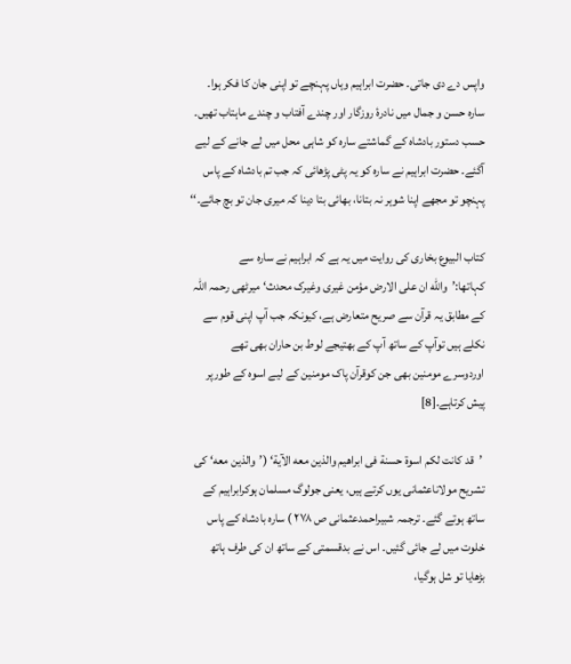واپس دے دی جاتی۔ حضرت ابراہیم وہاں پہنچے تو اپنی جان کا فکر ہوا۔ سارہ حسن و جمال میں نادرۂ روزگار اور چندے آفتاب و چندے ماہتاب تھیں۔ حسب دستور بادشاہ کے گماشتے سارہ کو شاہی محل میں لے جانے کے لیے آگئے۔ حضرت ابراہیم نے سارہ کو یہ پٹی پڑھائی کہ جب تم بادشاہ کے پاس پہنچو تو مجھے اپنا شوہر نہ بتانا، بھائی بتا دینا کہ میری جان تو بچ جائے۔‘‘

کتاب البیوع بخاری کی روایت میں یہ ہے کہ ابراہیم نے سارہ سے کہاتھا:’واللّٰه ان علی الارض مؤمن غیری وغیرک محدث‘ میرٹھی رحمہ اللہ کے مطابق یہ قرآن سے صریح متعارض ہے، کیونکہ جب آپ اپنی قوم سے نکلے ہیں توآپ کے ساتھ آپ کے بھتیجے لوط بن حاران بھی تھے اوردوسرے مومنین بھی جن کوقرآن پاک مومنین کے لیے اسوہ کے طورپر پیش کرتاہے۔[8]

 ’قد کانت لکم اسوة حسنة فی ابراهیم والذین معه الآیة‘ (’والذين معه‘ کی تشریح مولاناعثمانی یوں کرتے ہیں، یعنی جولوگ مسلمان ہوکرابراہیم کے ساتھ ہوتے گئے۔ ترجمہ شبیراحمدعثمانی ص ۲۷۸ ) سارہ بادشاہ کے پاس خلوت میں لے جائی گئیں۔ اس نے بدقسمتی کے ساتھ ان کی طرف ہاتھ بڑھایا تو شل ہوگیا،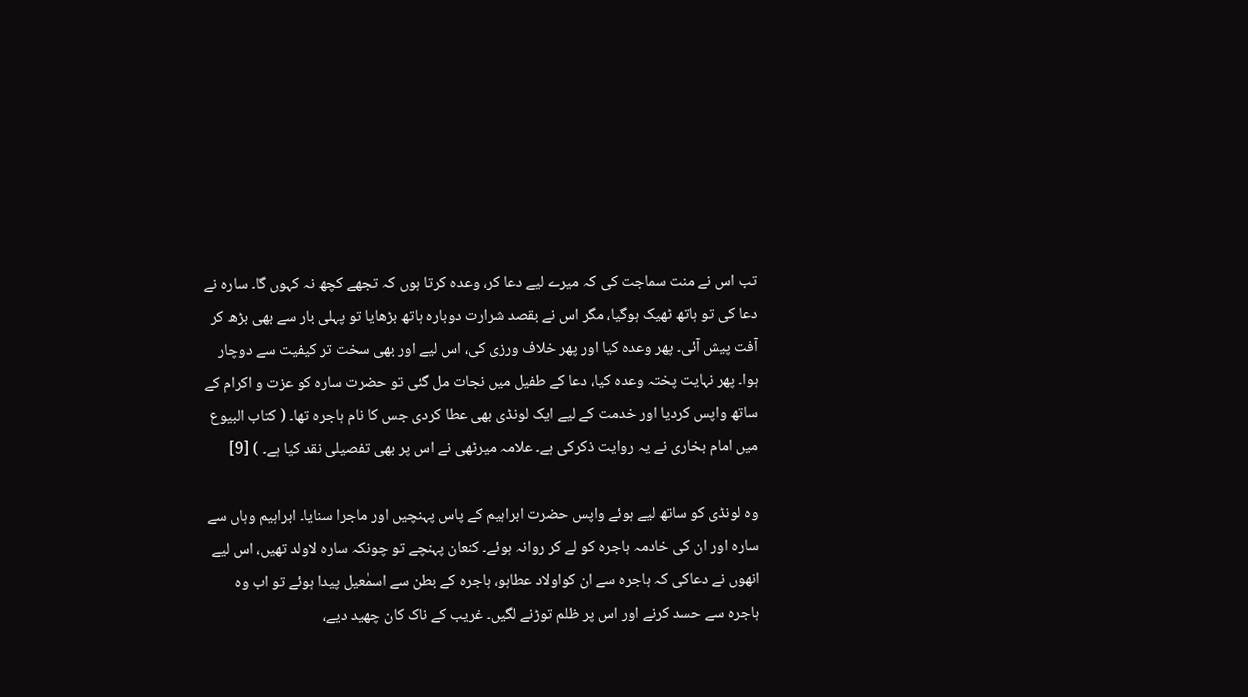تب اس نے منت سماجت کی کہ میرے لیے دعا کر، وعدہ کرتا ہوں کہ تجھے کچھ نہ کہوں گا۔ سارہ نے دعا کی تو ہاتھ ٹھیک ہوگیا، مگر اس نے بقصد شرارت دوبارہ ہاتھ بڑھایا تو پہلی بار سے بھی بڑھ کر آفت پیش آئی۔ پھر وعدہ کیا اور پھر خلاف ورزی کی، اس لیے اور بھی سخت تر کیفیت سے دوچار ہوا۔ پھر نہایت پختہ وعدہ کیا، دعا کے طفیل میں نجات مل گئی تو حضرت سارہ کو عزت و اکرام کے ساتھ واپس کردیا اور خدمت کے لیے ایک لونڈی بھی عطا کردی جس کا نام ہاجرہ تھا۔ ( کتاب البیوع میں امام بخاری نے یہ روایت ذکرکی ہے۔ علامہ میرٹھی نے اس پر بھی تفصیلی نقد کیا ہے۔ ) [9]

وہ لونڈی کو ساتھ لیے ہوئے واپس حضرت ابراہیم کے پاس پہنچیں اور ماجرا سنایا۔ ابراہیم وہاں سے سارہ اور ان کی خادمہ ہاجرہ کو لے کر روانہ ہوئے۔ کنعان پہنچے تو چونکہ سارہ لاولد تھیں، اس لیے انھوں نے دعاکی کہ ہاجرہ سے ان کواولاد عطاہو، ہاجرہ کے بطن سے اسمٰعیل پیدا ہوئے تو اب وہ ہاجرہ سے حسد کرنے اور اس پر ظلم توڑنے لگیں۔ غریب کے ناک کان چھید دیے،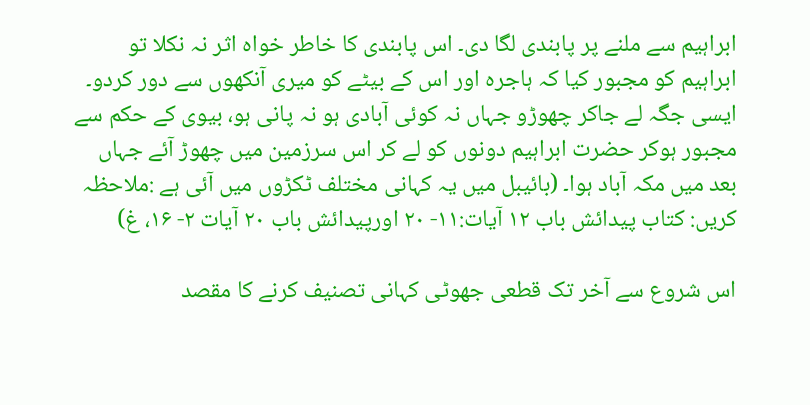ابراہیم سے ملنے پر پابندی لگا دی۔ اس پابندی کا خاطر خواہ اثر نہ نکلا تو ابراہیم کو مجبور کیا کہ ہاجرہ اور اس کے بیٹے کو میری آنکھوں سے دور کردو۔ ایسی جگہ لے جاکر چھوڑو جہاں نہ کوئی آبادی ہو نہ پانی ہو، بیوی کے حکم سے مجبور ہوکر حضرت ابراہیم دونوں کو لے کر اس سرزمین میں چھوڑ آئے جہاں بعد میں مکہ آباد ہوا۔ (بائیبل میں یہ کہانی مختلف ٹکڑوں میں آئی ہے :ملاحظہ کریں: کتاب پیدائش باب ۱۲ آیات:۱۱- ۲۰ اورپیدائش باب ۲۰ آیات ۲- ۱۶، غ)

اس شروع سے آخر تک قطعی جھوٹی کہانی تصنیف کرنے کا مقصد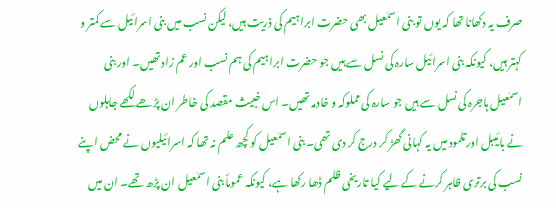صرف یہ دکھانا تھا کہ یوں تو بنی اسمٰعیل بھی حضرت ابراہیم کی ذریت ہیں، لیکن نسب میں بنی اسرائیل سے کمتر و کہتر ہیں، کیونکہ بنی اسرائیل سارہ کی نسل سے ہیں جو حضرت ابراہیم کی ہم نسب اور عم زاد تھیں۔ اور بنی اسمٰعیل ہاجرہ کی نسل سے ہیں جو سارہ کی مملوکہ و خادمہ تھیں۔ اس خبیث مقصد کی خاطر ان پڑھے لکھے جاہلوں نے بائیبل اورتلمود میں یہ کہانی گھڑ کر درج کر دی تھی۔ بنی اسمٰعیل کو کچھ علم نہ تھا کہ اسرائیلیوں نے محض اپنے نسب کی برتری ظاہر کرنے کے لیے کیا تاریخی ظلم ڈھا رکھا ہے، کیونکہ عموماً بنی اسمٰعیل ان پڑھ تھے۔ ان میں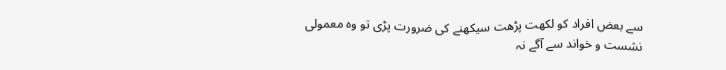سے بعض افراد کو لکھت پڑھت سیکھنے کی ضرورت پڑی تو وہ معمولی نشست و خواند سے آگے نہ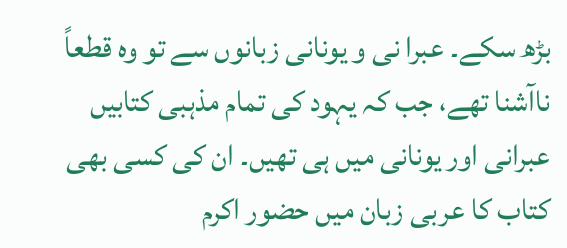بڑھ سکے۔ عبرا نی و یونانی زبانوں سے تو وہ قطعاً ناآشنا تھے، جب کہ یہود کی تمام مذہبی کتابیں عبرانی اور یونانی میں ہی تھیں۔ ان کی کسی بھی کتاب کا عربی زبان میں حضور اکرم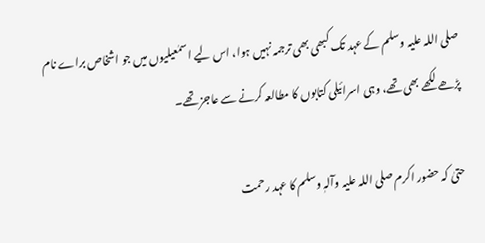صلی اللہ علیہ وسلم کے عہد تک کبھی بھی ترجمہ نہیں ہوا، اس لیے اسمٰعیلیوں میں جو اشخاص براے نام پڑھے لکھے بھی تھے، وہی اسرائیلی کتابوں کا مطالعہ کرنے سے عاجز تھے۔

حتیٰ کہ حضور اکرم صلی اللہ علیہ وآلہٖ وسلم کا عہد رحمت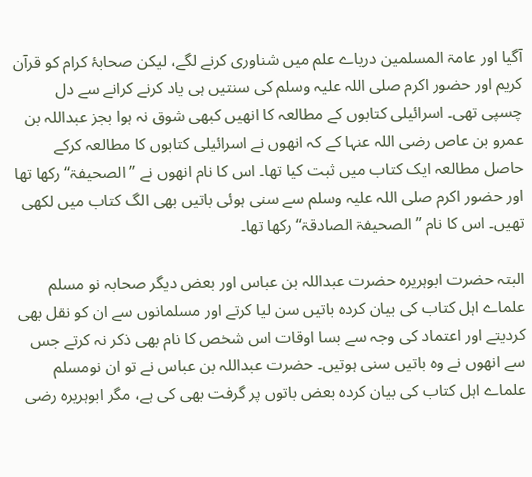آگیا اور عامۃ المسلمین دریاے علم میں شناوری کرنے لگے، لیکن صحابۂ کرام کو قرآن کریم اور حضور اکرم صلی اللہ علیہ وسلم کی سنتیں ہی یاد کرنے کرانے سے دل چسپی تھی۔ اسرائیلی کتابوں کے مطالعہ کا انھیں کبھی شوق نہ ہوا بجز عبداللہ بن عمرو بن عاص رضی اللہ عنہا کے کہ انھوں نے اسرائیلی کتابوں کا مطالعہ کرکے حاصل مطالعہ ایک کتاب میں ثبت کیا تھا۔ اس کا نام انھوں نے ’’الصحیفۃ‘‘ رکھا تھا اور حضور اکرم صلی اللہ علیہ وسلم سے سنی ہوئی باتیں بھی الگ کتاب میں لکھی تھیں۔ اس کا نام ’’الصحیفۃ الصادقۃ‘‘ رکھا تھا۔

البتہ حضرت ابوہریرہ حضرت عبداللہ بن عباس اور بعض دیگر صحابہ نو مسلم علماے اہل کتاب کی بیان کردہ باتیں سن لیا کرتے اور مسلمانوں سے ان کو نقل بھی کردیتے اور اعتماد کی وجہ سے بسا اوقات اس شخص کا نام بھی ذکر نہ کرتے جس سے انھوں نے وہ باتیں سنی ہوتیں۔ حضرت عبداللہ بن عباس نے تو ان نومسلم علماے اہل کتاب کی بیان کردہ بعض باتوں پر گرفت بھی کی ہے، مگر ابوہریرہ رضی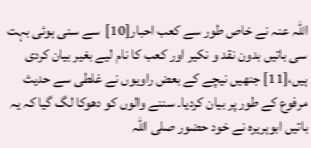اللہ عنہ نے خاص طور سے کعب احبار[10]  سے سنی ہوئی بہت سی باتیں بدون نقد و نکیر اور کعب کا نام لیے بغیر بیان کردی ہیں،[11] جنھیں نیچے کے بعض راویوں نے غلطی سے حدیث مرفوع کے طور پر بیان کردیا۔ سننے والوں کو دھوکا لگ گیا کہ یہ باتیں ابوہریرہ نے خود حضور صلی اللہ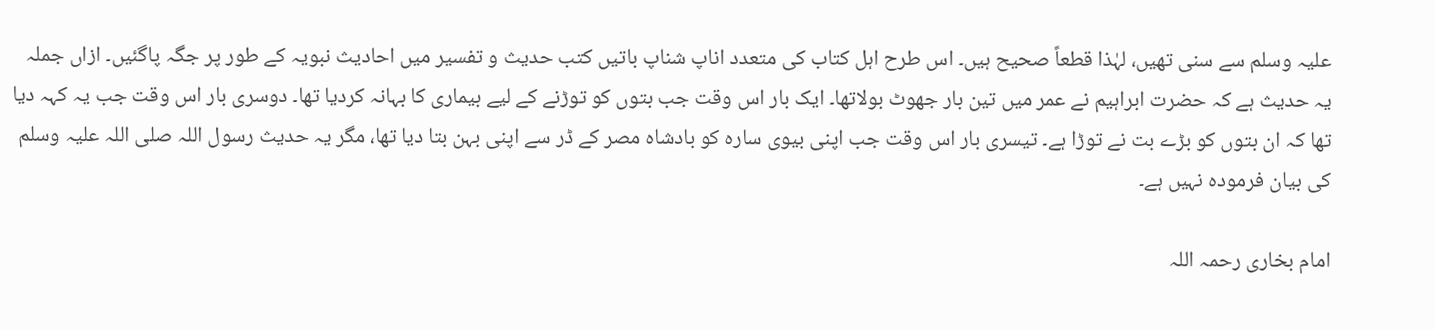علیہ وسلم سے سنی تھیں، لہٰذا قطعاً صحیح ہیں۔ اس طرح اہل کتاب کی متعدد اناپ شناپ باتیں کتب حدیث و تفسیر میں احادیث نبویہ کے طور پر جگہ پاگئیں۔ ازاں جملہ یہ حدیث ہے کہ حضرت ابراہیم نے عمر میں تین بار جھوٹ بولاتھا۔ ایک بار اس وقت جب بتوں کو توڑنے کے لیے بیماری کا بہانہ کردیا تھا۔ دوسری بار اس وقت جب یہ کہہ دیا تھا کہ ان بتوں کو بڑے بت نے توڑا ہے۔ تیسری بار اس وقت جب اپنی بیوی سارہ کو بادشاہ مصر کے ڈر سے اپنی بہن بتا دیا تھا، مگر یہ حدیث رسول اللہ صلی اللہ علیہ وسلم کی بیان فرمودہ نہیں ہے۔

امام بخاری رحمہ اللہ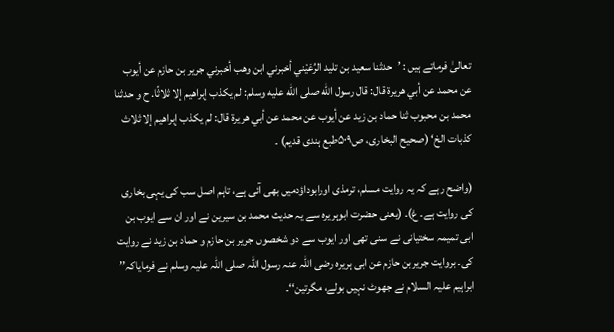تعالیٰ فرماتے ہیں : ’حدثنا سعید بن تلید الرُعَیْني أخبرني ابن وھب أخبرني جریر بن حازم عن أیوب عن محمد عن أبي ھریرة قال: قال رسول اللّٰه صلی اللّٰه علیه وسلم: لم یکذب إبراھیم إلا ثلاثًا. ح و حدثنا محمد بن محبوب ثنا حماد بن زید عن أیوب عن محمد عن أبي ھریرة قال: لم یکذب إبراهیم إلا ثلاث کذبات الخ‘ (صحیح البخاری، ص۵۰۹طبع ہندی قدیم) ۔

(واضح رہے کہ یہ روایت مسلم، ترمذی اورابوداؤدمیں بھی آئی ہے، تاہم اصل سب کی یہی بخاری کی روایت ہے۔ غ)۔ (یعنی حضرت ابوہریرہ سے یہ حدیث محمد بن سیرین نے اور ان سے ایوب بن ابی تمیمہ سختیانی نے سنی تھی اور ایوب سے دو شخصوں جریر بن حازم و حماد بن زید نے روایت کی۔ بروایت جریربن حازم عن ابی ہریرہ رضی اللہ عنہ رسول اللہ صلی اللہ علیہ وسلم نے فرمایاکہ’’ ابراہیم علیہ السلام نے جھوٹ نہیں بولے، مگرتین‘‘۔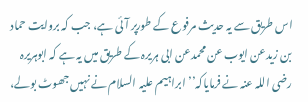اس طریق سے یہ حدیث مرفوع کے طورپر آئی ہے، جب کہ بروایت حماد بن زیدعن ایوب عن محمدعن ابی ہریرہ کے طریق میں یہ ہے کہ ابوہریرہ رضی اللہ عنہ نے فرمایاکہ’’ ابراہیم علیہ السلام نے نہیں جھوٹ بولے،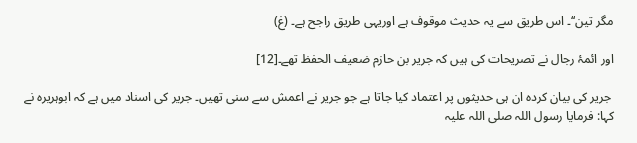مگر تین‘‘۔ اس طریق سے یہ حدیث موقوف ہے اوریہی طریق راجح ہے۔ (غ)

اور ائمۂ رجال نے تصریحات کی ہیں کہ جریر بن حازم ضعیف الحفظ تھے۔[12]

 جریر کی بیان کردہ ان ہی حدیثوں پر اعتماد کیا جاتا ہے جو جریر نے اعمش سے سنی تھیں۔ جریر کی اسناد میں ہے کہ ابوہریرہ نے کہا: فرمایا رسول اللہ صلی اللہ علیہ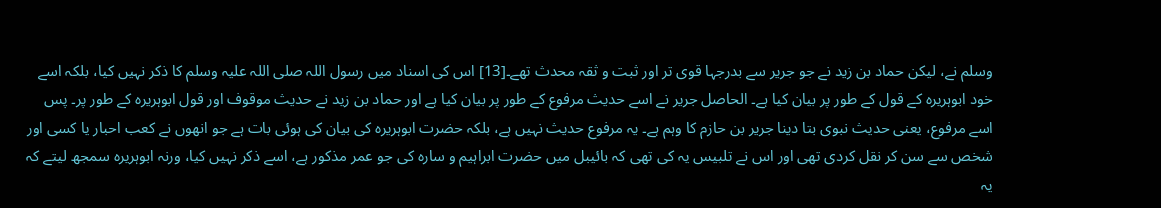وسلم نے، لیکن حماد بن زید نے جو جریر سے بدرجہا قوی تر اور ثبت و ثقہ محدث تھے۔[13] اس کی اسناد میں رسول اللہ صلی اللہ علیہ وسلم کا ذکر نہیں کیا، بلکہ اسے خود ابوہریرہ کے قول کے طور پر بیان کیا ہے۔ الحاصل جریر نے اسے حدیث مرفوع کے طور پر بیان کیا ہے اور حماد بن زید نے حدیث موقوف اور قول ابوہریرہ کے طور پر۔ پس اسے مرفوع، یعنی حدیث نبوی بتا دینا جریر بن حازم کا وہم ہے۔ یہ مرفوع حدیث نہیں ہے، بلکہ حضرت ابوہریرہ کی بیان کی ہوئی بات ہے جو انھوں نے کعب احبار یا کسی اور شخص سے سن کر نقل کردی تھی اور اس نے تلبیس یہ کی تھی کہ بائیبل میں حضرت ابراہیم و سارہ کی جو عمر مذکور ہے، اسے ذکر نہیں کیا، ورنہ ابوہریرہ سمجھ لیتے کہ یہ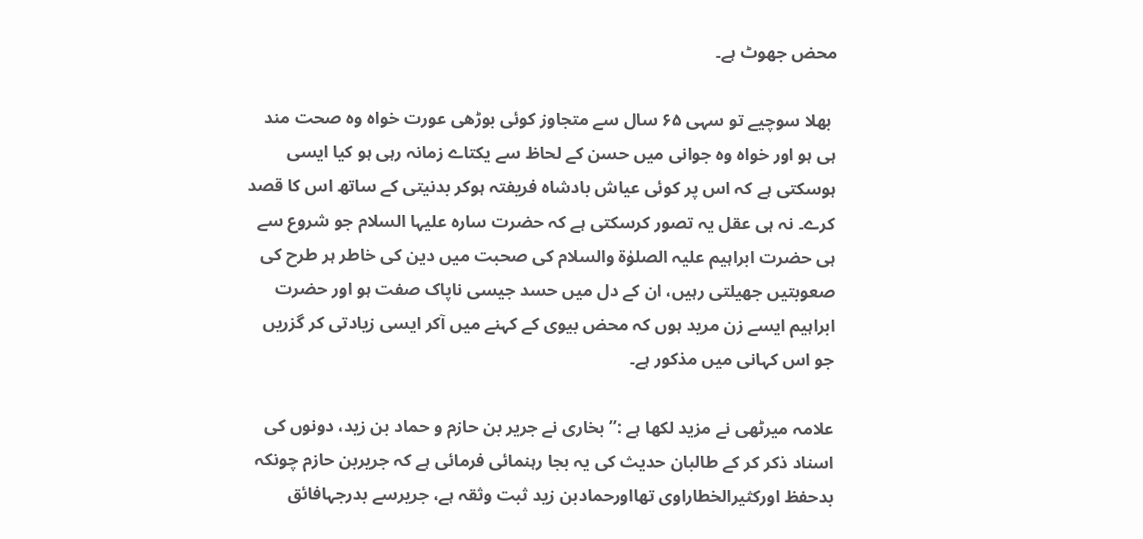محض جھوٹ ہے۔

 بھلا سوچیے تو سہی ۶۵ سال سے متجاوز کوئی بوڑھی عورت خواہ وہ صحت مند ہی ہو اور خواہ وہ جوانی میں حسن کے لحاظ سے یکتاے زمانہ رہی ہو کیا ایسی ہوسکتی ہے کہ اس پر کوئی عیاش بادشاہ فریفتہ ہوکر بدنیتی کے ساتھ اس کا قصد کرے۔ نہ ہی عقل یہ تصور کرسکتی ہے کہ حضرت سارہ علیہا السلام جو شروع سے ہی حضرت ابراہیم علیہ الصلوٰۃ والسلام کی صحبت میں دین کی خاطر ہر طرح کی صعوبتیں جھیلتی رہیں، ان کے دل میں حسد جیسی ناپاک صفت ہو اور حضرت ابراہیم ایسے زن مرید ہوں کہ محض بیوی کے کہنے میں آکر ایسی زیادتی کر گزریں جو اس کہانی میں مذکور ہے۔

علامہ میرٹھی نے مزید لکھا ہے :’’بخاری نے جریر بن حازم و حماد بن زید، دونوں کی اسناد ذکر کر کے طالبان حدیث کی یہ بجا رہنمائی فرمائی ہے کہ جریربن حازم چونکہ بدحفظ اورکثیرالخطاراوی تھااورحمادبن زید ثبت وثقہ ہے، جریرسے بدرجہافائق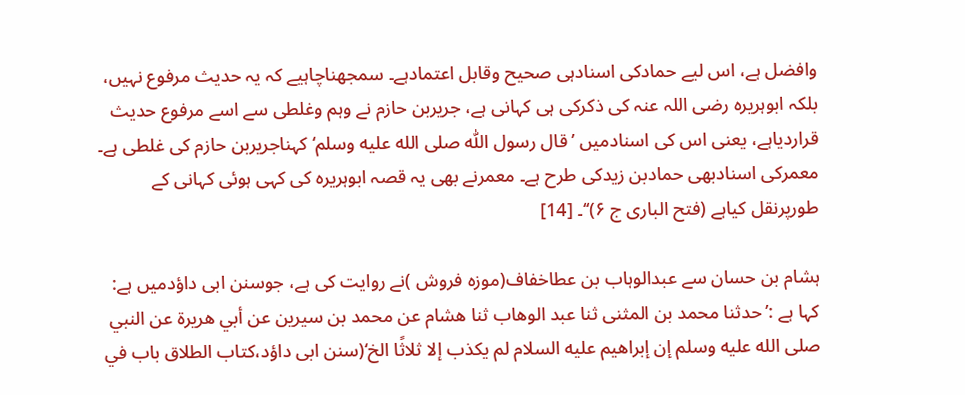وافضل ہے، اس لیے حمادکی اسنادہی صحیح وقابل اعتمادہے۔ سمجھناچاہیے کہ یہ حدیث مرفوع نہیں، بلکہ ابوہریرہ رضی اللہ عنہ کی ذکرکی ہی کہانی ہے، جریربن حازم نے وہم وغلطی سے اسے مرفوع حدیث قراردیاہے، یعنی اس کی اسنادمیں ’قال رسول اللّٰه صلى الله عليه وسلم‘ کہناجریربن حازم کی غلطی ہے۔ معمرکی اسنادبھی حمادبن زیدکی طرح ہے۔ معمرنے بھی یہ قصہ ابوہریرہ کی کہی ہوئی کہانی کے طورپرنقل کیاہے (فتح الباری ج ۶)‘‘۔ [14]

ہشام بن حسان سے عبدالوہاب بن عطاخفاف(موزہ فروش )نے روایت کی ہے، جوسنن ابی داؤدمیں ہے: کہا ہے :’حدثنا محمد بن المثنی ثنا عبد الوهاب ثنا هشام عن محمد بن سیرین عن أبي هریرة عن النبي صلى الله عليه وسلم إن إبراهیم علیه السلام لم یکذب إلا ثلاثًا الخ‘(سنن ابی داؤد،کتاب الطلاق باب في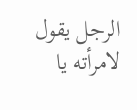الرجل یقول لامرأته یا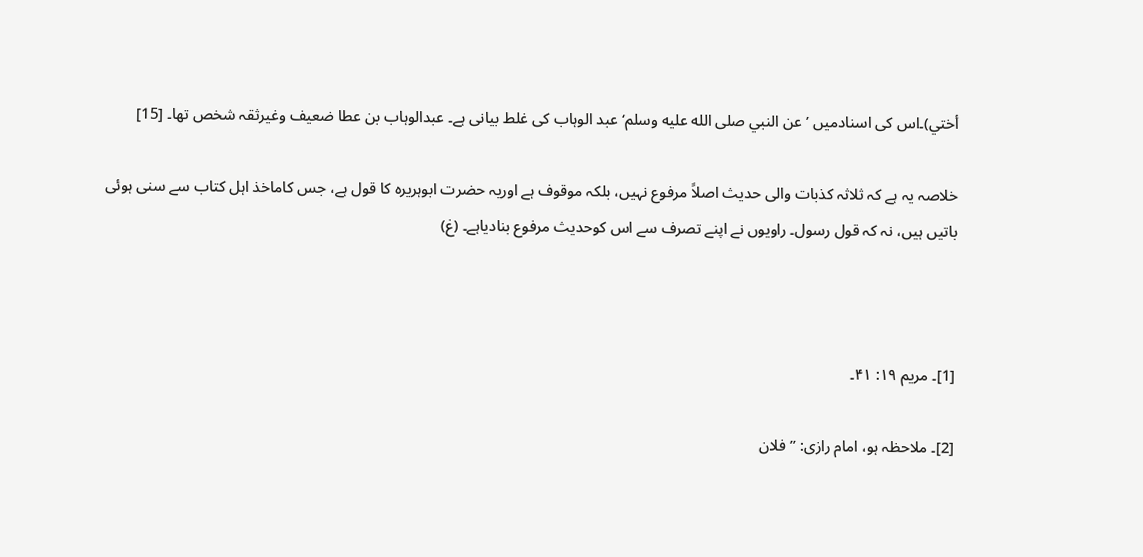أختي)۔اس کی اسنادمیں ’عن النبي صلى الله عليه وسلم‘ عبد الوہاب کی غلط بیانی ہے۔ عبدالوہاب بن عطا ضعیف وغیرثقہ شخص تھا۔ [15]

خلاصہ یہ ہے کہ ثلاثہ کذبات والی حدیث اصلاً مرفوع نہیں، بلکہ موقوف ہے اوریہ حضرت ابوہریرہ کا قول ہے، جس کاماخذ اہل کتاب سے سنی ہوئی باتیں ہیں، نہ کہ قول رسول۔ راویوں نے اپنے تصرف سے اس کوحدیث مرفوع بنادیاہے۔ (غ)



[1]۔ مریم ۱۹: ۴۱۔

[2]۔ ملاحظہ ہو، امام رازی: ’’فلان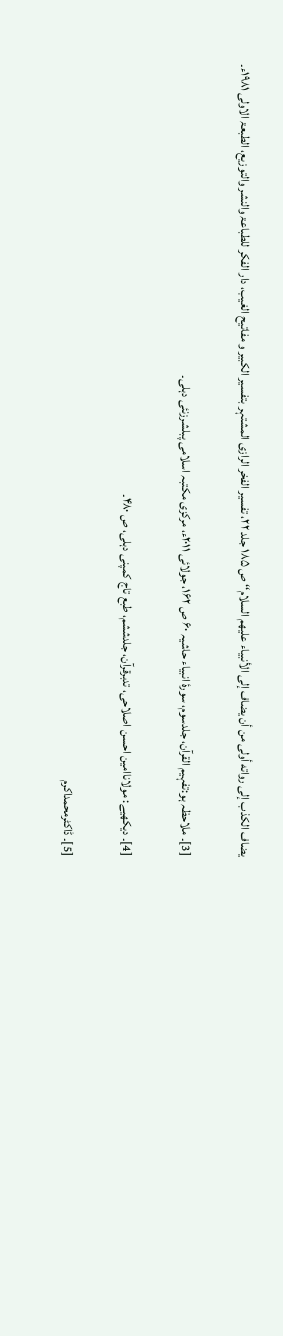یضاف الكذب إلی رواته أولی من أن یضاف إلی الأنبیاء علیهم السلام‘‘ ص ۱۸۵ جلد ۲۲، تفسیر الفخر الرازی المشتہر بتفسیر الکبیر و مفاتیح الغیب، دار الفکر للطباعۃ والنشر والتوزیع، الطبعۃ الاولی ۱۹۸۱ء۔

[3]۔ ملاحظہ ہو:تفہیم القرآن، جلدسوم، سورۂ انبیاء حاشیہ ۶۰ ص ۱۶۲، جولائی ۲۰۱۱ء، مرکزی مکتبہ اسلامی پبلشرزنئی دہلی۔

[4]۔ دیکھیے: مولاناامین احسن اصلاحی، تدبرقرآن، جلدششم، طبع تاج کمپنی دہلی، ص ۴۸۰۔

[5]۔ ڈاکٹرمحمداکرم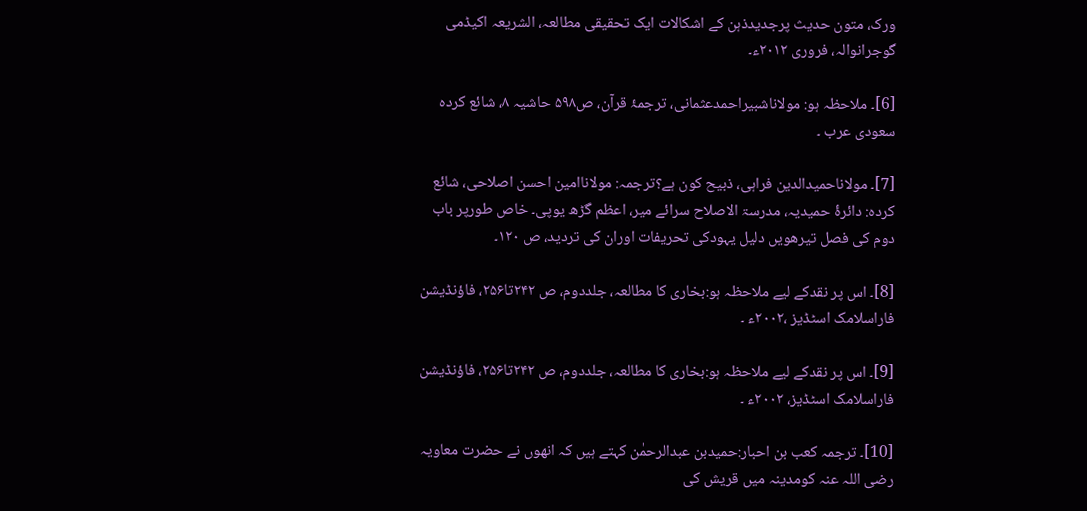ورک، متون حدیث پرجدیدذہن کے اشکالات ایک تحقیقی مطالعہ، الشریعہ اکیڈمی گوجرانوالہ، فروری ۲۰۱۲ء۔

[6]۔ ملاحظہ ہو: مولاناشبیراحمدعثمانی، ترجمۂ قرآن، ص۵۹۸ حاشیہ ۸، شائع کردہ سعودی عرب ۔

[7]۔ مولاناحمیدالدین فراہی، ذبیح کون ہے؟ترجمہ: مولاناامین احسن اصلاحی، شائع کردہ: دائرۂ حمیدیہ، مدرسۃ الاصلاح سرائے میر، اعظم گڑھ یوپی۔ خاص طورپر باب دوم کی فصل تیرھویں دلیل یہودکی تحریفات اوران کی تردید، ص ۱۲۰۔

[8]۔ اس پر نقدکے لیے ملاحظہ ہو:بخاری کا مطالعہ، جلددوم، ص ۲۴۲تا۲۵۶، فاؤنڈیشن فاراسلامک اسٹڈیز ،۲۰۰۲ء ۔

[9]۔ اس پر نقدکے لیے ملاحظہ ہو:بخاری کا مطالعہ، جلددوم، ص ۲۴۲تا۲۵۶، فاؤنڈیشن فاراسلامک اسٹڈیز، ۲۰۰۲ء ۔

[10]۔ ترجمہ کعب بن احبار:حمیدبن عبدالرحمٰن کہتے ہیں کہ انھوں نے حضرت معاویہ رضی اللہ عنہ کومدینہ میں قریش کی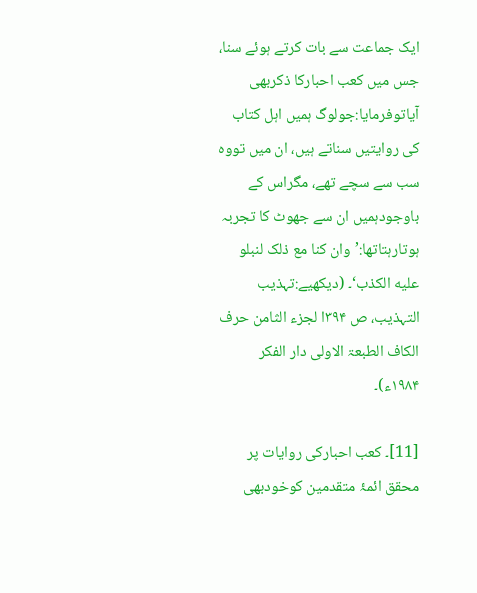ایک جماعت سے بات کرتے ہوئے سنا، جس میں کعب احبارکا ذکربھی آیاتوفرمایا:جولوگ ہمیں اہل کتاب کی روایتیں سناتے ہیں، ان میں تووہ سب سے سچے تھے، مگراس کے باوجودہمیں ان سے جھوٹ کا تجربہ ہوتارہتاتھا:’وان کنا مع ذلک لنبلو علیه الکذب‘۔ (دیکھیے:تہذیب التہذیب، ص ۳۹۴ا لجزء الثامن حرف الکاف الطبعۃ الاولی دار الفکر ۱۹۸۴ء)۔

[11]۔ کعب احبارکی روایات پر محقق ائمۂ متقدمین کوخودبھی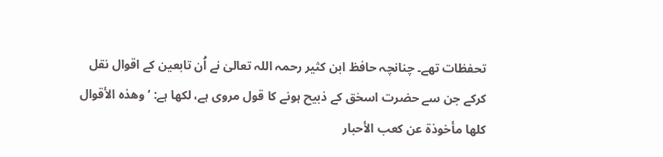تحفظات تھے۔ چنانچہ حافظ ابن کثیر رحمہ اللہ تعالیٰ نے اُن تابعین کے اقوال نقل کرکے جن سے حضرت اسحٰق کے ذبیح ہونے کا قول مروی ہے، لکھا ہے: ’وھذہ الأقوال کلھا مأخوذة عن کعب الأحبار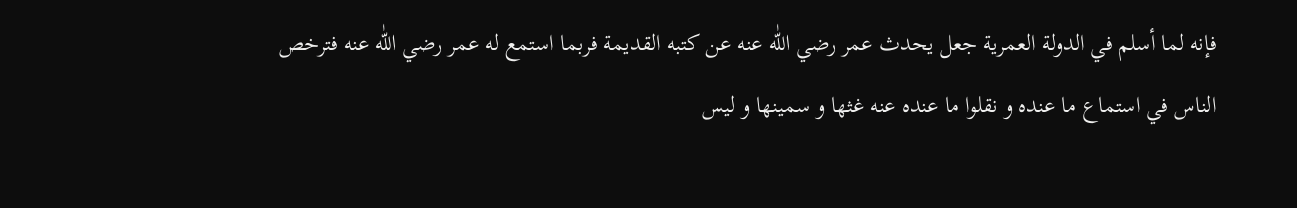فإنه لما أسلم في الدولة العمریة جعل یحدث عمر رضي اللّٰه عنه عن کتبه القدیمة فربما استمع له عمر رضي اللّٰه عنه فترخص الناس في استماع ما عندہ و نقلوا ما عندہ عنه غثھا و سمینھا و لیس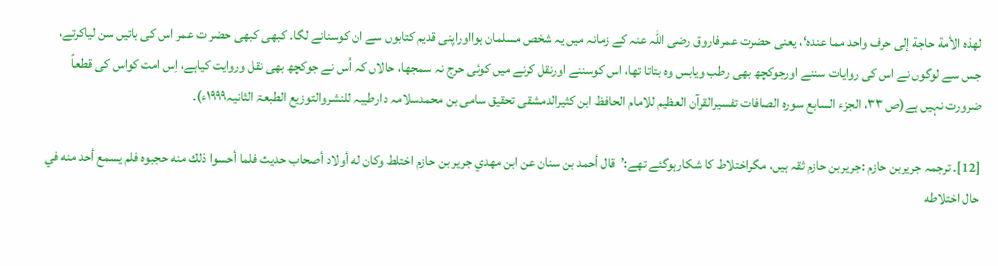لھذہ الأمة حاجة إلی حرف واحد مما عندہ‘، یعنی حضرت عمرفاروق رضی اللہ عنہ کے زمانہ میں یہ شخص مسلمان ہوااوراپنی قدیم کتابوں سے ان کوسنانے لگا۔ کبھی کبھی حضر ت عمر اس کی باتیں سن لیاکرتے، جس سے لوگوں نے اس کی روایات سننے اورجوکچھ بھی رطب ویابس وہ بتاتا تھا، اس کوسننے اورنقل کرنے میں کوئی حرج نہ سمجھا، حالاں کہ اُس نے جوکچھ بھی نقل وروایت کیاہے، اِس امت کواس کی قطعاً ضرورت نہیں ہے(ص ۳۳، الجزء السابع سورہ الصافات تفسیرالقرآن العظیم للامام الحافظ ابن کثیرالدمشقی تحقیق سامی بن محمدسلامہ دارطیبہ للنشروالتوزیع الطبعۃ الثانیہ۱۹۹۹ء)۔

[12]۔ ترجمہ جریربن حازم :جریربن حازم ثقہ ہیں، مگراختلاط کا شکارہوگئے تھے:’قال أحمد بن سنان عن ابن مهدي جریر بن حازم اختلط وکان له أولاد أصحاب حدیث فلما أحسوا ذلك منه حجبوہ فلم یسمع أحد منه في حال اختلاطه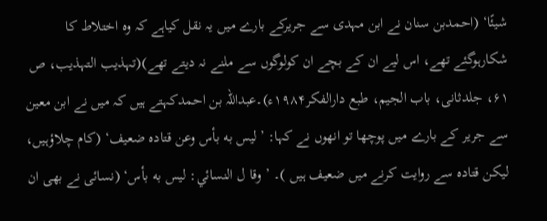شیئًا‘ (احمدبن سنان نے ابن مہدی سے جریرکے بارے میں یہ نقل کیاہے کہ وہ اختلاط کا شکارہوگئے تھے، اس لیے ان کے بچے ان کولوگوں سے ملنے نہ دیتے تھے)(تہذیب التہذیب، ص ۶۱، جلدثانی، باب الجیم، طبع دارالفکر۱۹۸۴ء)۔عبداللہ بن احمدکہتے ہیں کہ میں نے ابن معین سے جریر کے بارے میں پوچھا تو انھوں نے کہا: ’لیس به بأس وعن قتادہ ضعیف‘ (کام چلاؤہیں، لیکن قتادہ سے روایت کرنے میں ضعیف ہیں )۔ ’وقا ل النسائي: لیس به بأس‘ (نسائی نے بھی ان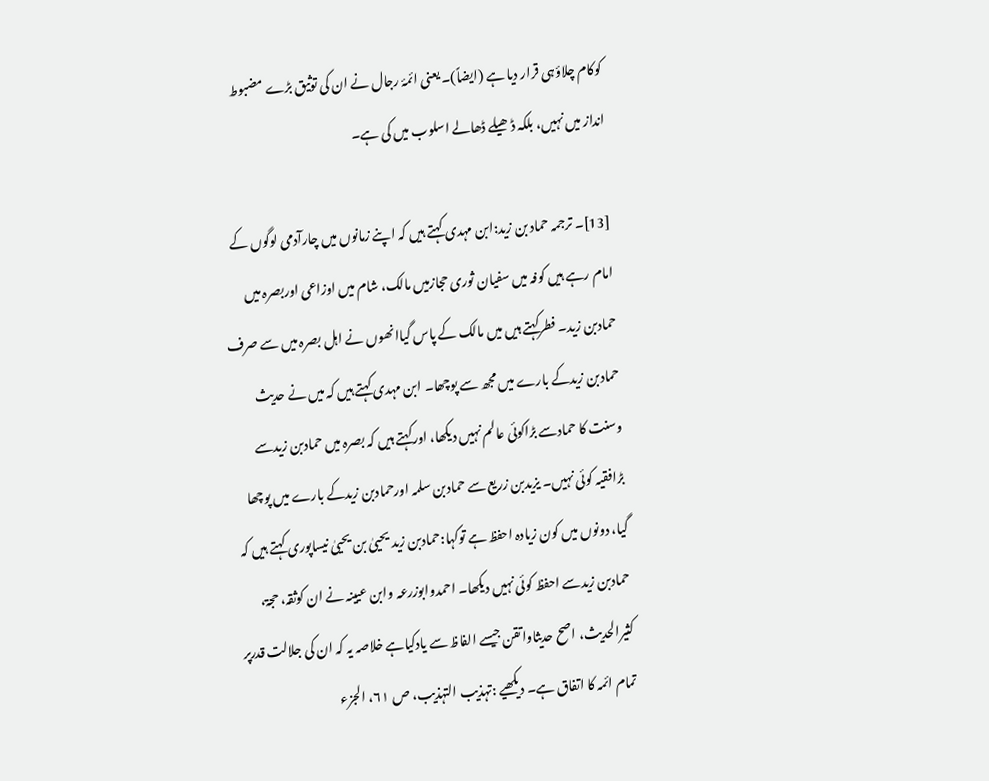کوکام چلاؤہی قرار دیا ہے (ایضاً)۔ یعنی ائمۂ رجال نے ان کی توثیق بڑے مضبوط انداز میں نہیں، بلکہ ڈھیلے ڈھالے اسلوب میں کی ہے۔

[13]۔ ترجمہ حماد بن زید:ابن مہدی کہتے ہیں کہ اپنے زمانوں میں چارآدمی لوگوں کے امام رہے ہیں کوفہ میں سفیان ثوری حجازمیں مالک، شام میں اوزاعی اوربصرہ میں حمادبن زید۔ فطرکہتے ہیں میں مالک کے پاس گیاانھوں نے اہل بصرہ میں سے صرف حمادبن زیدکے بارے میں مجھ سے پوچھا۔ ابن مہدی کہتے ہیں کہ میں نے حدیث وسنت کا حمادسے بڑاکوئی عالم نہیں دیکھا، اورکہتے ہیں کہ بصرہ میں حمادبن زیدسے بڑافقیہ کوئی نہیں۔ یزیدبن زریع سے حمادبن سلمہ اورحمادبن زیدکے بارے میں پوچھا گیا، دونوں میں کون زیادہ احفظ ہے توکہا:حمادبن زید یحییٰ بن یحییٰ نیساپوری کہتے ہیں کہ حمادبن زیدسے احفظ کوئی نہیں دیکھا۔ احمدوابوزرعہ وابن عیینہ نے ان کوثقہ، حجۃ، کثیرالحدیث، اصح حدیثاواتقن جیسے الفاظ سے یادکیاہے خلاصہ یہ کہ ان کی جلالت قدرپر تمام ائمہ کا اتفاق ہے۔ دیکھیے :تہذیب التہذیب، ص ۶۱، الجزء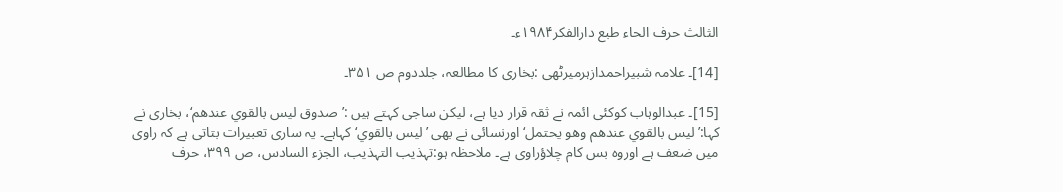الثالث حرف الحاء طبع دارالفکر۱۹۸۴ء۔

[14]۔ علامہ شبیراحمدازہرمیرٹھی :بخاری کا مطالعہ، جلددوم ص ۳۵۱۔

[15]۔ عبدالوہاب کوکئی ائمہ نے ثقہ قرار دیا ہے، لیکن ساجی کہتے ہیں :’صدوق لیس بالقوي عندهم‘، بخاری نے کہا:’لیس بالقوي عندهم وهو یحتمل‘ اورنسائی نے بھی ’لیس بالقوي‘ کہاہے۔ یہ ساری تعبیرات بتاتی ہے کہ راوی میں ضعف ہے اوروہ بس کام چلاؤراوی ہے۔ ملاحظہ ہو:تہذیب التہذیب، الجزء السادس، ص ۳۹۹، حرف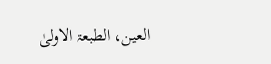العین، الطبعۃ الاولیٰ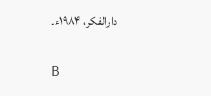دارالفکر، ۱۹۸۴ء۔

B